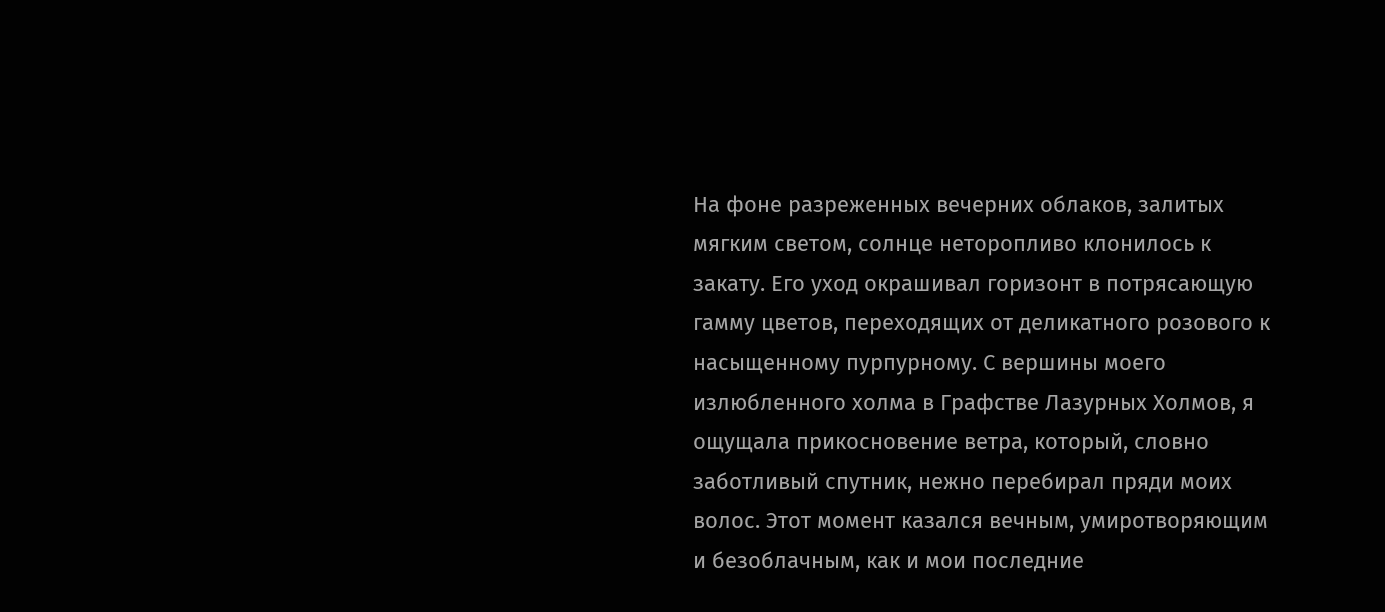На фоне разреженных вечерних облаков, залитых мягким светом, солнце неторопливо клонилось к закату. Его уход окрашивал горизонт в потрясающую гамму цветов, переходящих от деликатного розового к насыщенному пурпурному. С вершины моего излюбленного холма в Графстве Лазурных Холмов, я ощущала прикосновение ветра, который, словно заботливый спутник, нежно перебирал пряди моих волос. Этот момент казался вечным, умиротворяющим и безоблачным, как и мои последние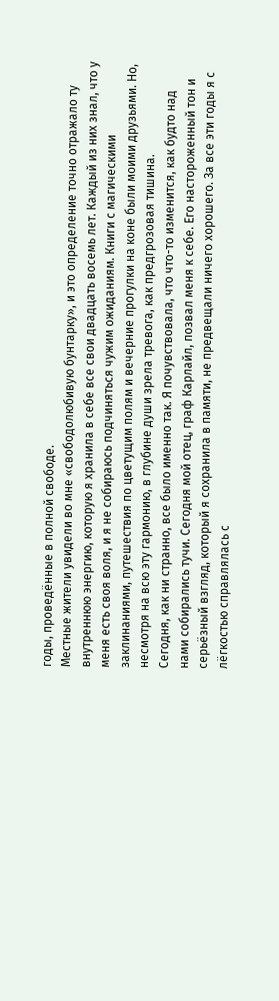годы, проведённые в полной свободе.
Местные жители увидели во мне «свободолюбивую бунтарку», и это определение точно отражало ту внутреннюю энергию, которую я хранила в себе все свои двадцать восемь лет. Каждый из них знал, что у меня есть своя воля, и я не собираюсь подчиняться чужим ожиданиям. Книги с магическими заклинаниями, путешествия по цветущим полям и вечерние прогулки на коне были моими друзьями. Но, несмотря на всю эту гармонию, в глубине души зрела тревога, как предгрозовая тишина.
Сегодня, как ни странно, все было именно так. Я почувствовала, что что-то изменится, как будто над нами собирались тучи. Сегодня мой отец, граф Карлайл, позвал меня к себе. Его настороженный тон и серьёзный взгляд, который я сохранила в памяти, не предвещали ничего хорошего. За все эти годы я с лёгкостью справлялась с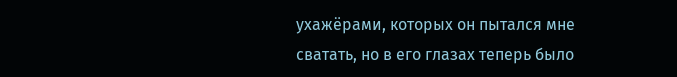ухажёрами, которых он пытался мне сватать, но в его глазах теперь было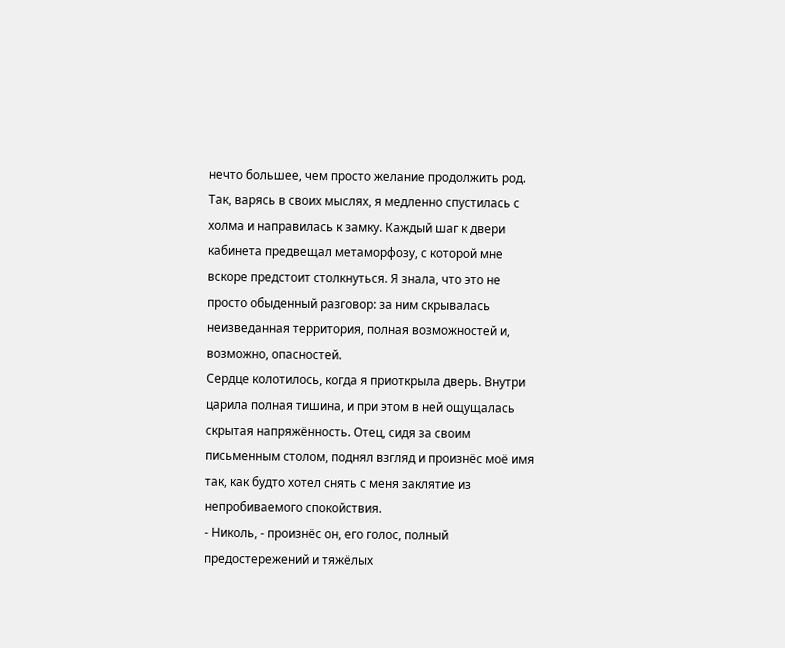нечто большее, чем просто желание продолжить род.
Так, варясь в своих мыслях, я медленно спустилась с холма и направилась к замку. Каждый шаг к двери кабинета предвещал метаморфозу, с которой мне вскоре предстоит столкнуться. Я знала, что это не просто обыденный разговор: за ним скрывалась неизведанная территория, полная возможностей и, возможно, опасностей.
Сердце колотилось, когда я приоткрыла дверь. Внутри царила полная тишина, и при этом в ней ощущалась скрытая напряжённость. Отец, сидя за своим письменным столом, поднял взгляд и произнёс моё имя так, как будто хотел снять с меня заклятие из непробиваемого спокойствия.
- Николь, - произнёс он, его голос, полный предостережений и тяжёлых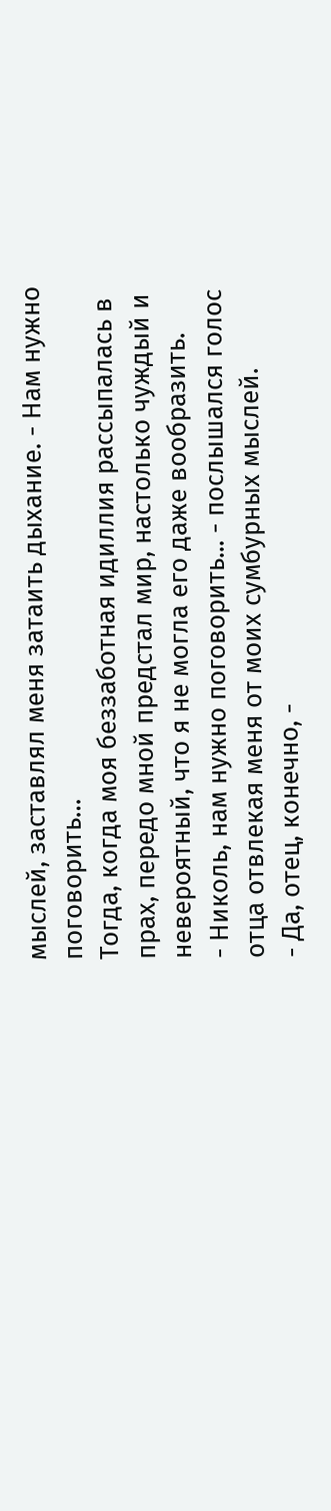мыслей, заставлял меня затаить дыхание. - Нам нужно поговорить…
Тогда, когда моя беззаботная идиллия рассыпалась в прах, передо мной предстал мир, настолько чуждый и невероятный, что я не могла его даже вообразить.
- Николь, нам нужно поговорить... - послышался голос отца отвлекая меня от моих сумбурных мыслей.
- Да, отец, конечно, -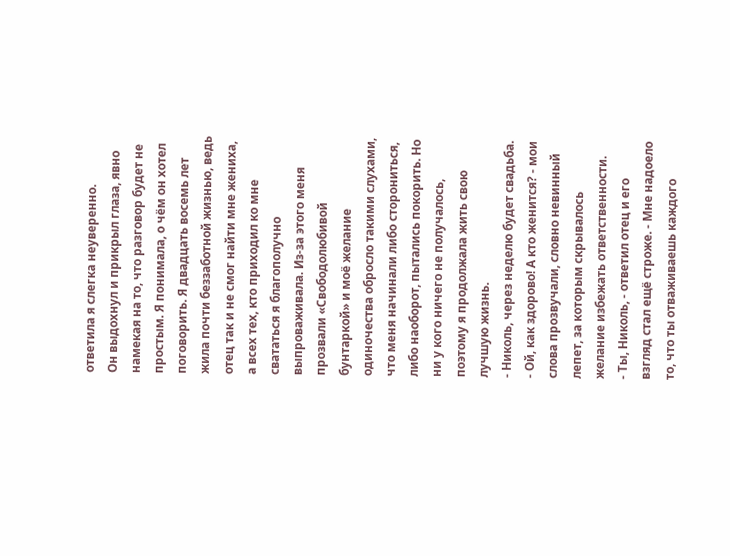ответила я слегка неуверенно.
Он выдохнул и прикрыл глаза, явно намекая на то, что разговор будет не простым. Я понимала, о чём он хотел поговорить. Я двадцать восемь лет жила почти беззаботной жизнью, ведь отец так и не смог найти мне жениха, а всех тех, кто приходил ко мне свататься я благополучно выпроваживала. Из-за этого меня прозвали «Свободолюбивой бунтаркой» и моё желание одиночества обросло такими слухами, что меня начинали либо сторониться, либо наоборот, пытались покорить. Но ни у кого ничего не получалось, поэтому я продолжала жить свою лучшую жизнь.
- Николь, через неделю будет свадьба.
- Ой, как здорово! А кто женится? - мои слова прозвучали, словно невинный лепет, за которым скрывалось желание избежать ответственности.
- Ты, Николь, - ответил отец и его взгляд стал ещё строже. - Мне надоело то, что ты отваживаешь каждого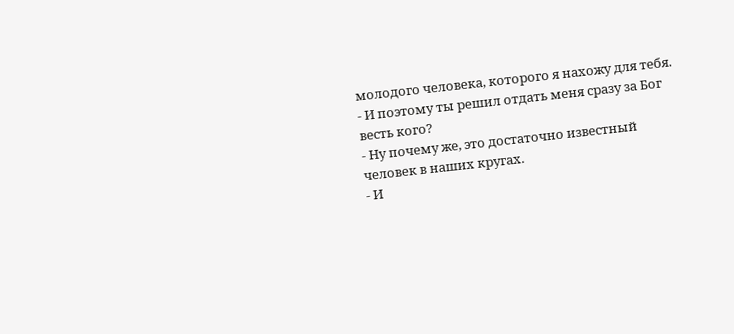молодого человека, которого я нахожу для тебя.
- И поэтому ты решил отдать меня сразу за Бог весть кого?
- Ну почему же, это достаточно известный человек в наших кругах.
- И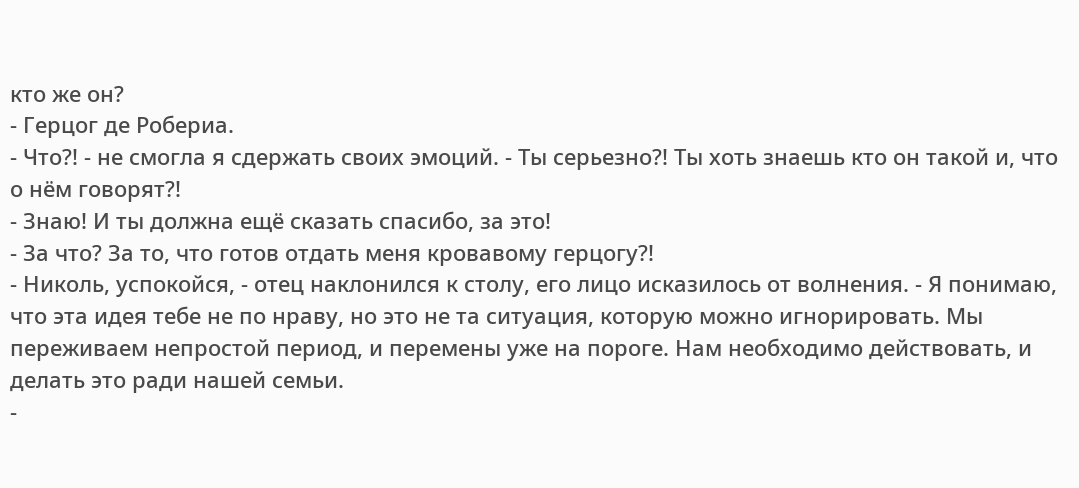кто же он?
- Герцог де Робериа.
- Что?! - не смогла я сдержать своих эмоций. - Ты серьезно?! Ты хоть знаешь кто он такой и, что о нём говорят?!
- Знаю! И ты должна ещё сказать спасибо, за это!
- За что? За то, что готов отдать меня кровавому герцогу?!
- Николь, успокойся, - отец наклонился к столу, его лицо исказилось от волнения. - Я понимаю, что эта идея тебе не по нраву, но это не та ситуация, которую можно игнорировать. Мы переживаем непростой период, и перемены уже на пороге. Нам необходимо действовать, и делать это ради нашей семьи.
-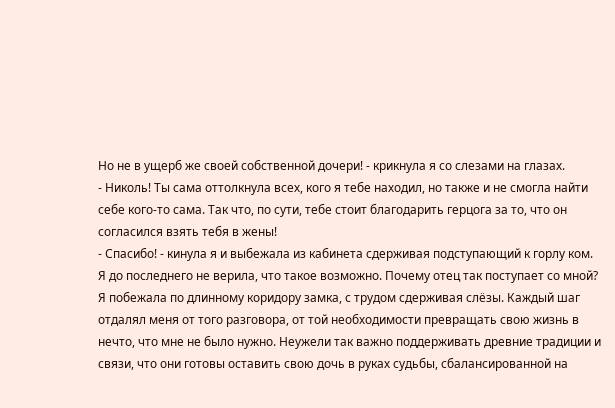Но не в ущерб же своей собственной дочери! - крикнула я со слезами на глазах.
- Николь! Ты сама оттолкнула всех, кого я тебе находил, но также и не смогла найти себе кого-то сама. Так что, по сути, тебе стоит благодарить герцога за то, что он согласился взять тебя в жены!
- Спасибо! - кинула я и выбежала из кабинета сдерживая подступающий к горлу ком.
Я до последнего не верила, что такое возможно. Почему отец так поступает со мной?
Я побежала по длинному коридору замка, с трудом сдерживая слёзы. Каждый шаг отдалял меня от того разговора, от той необходимости превращать свою жизнь в нечто, что мне не было нужно. Неужели так важно поддерживать древние традиции и связи, что они готовы оставить свою дочь в руках судьбы, сбалансированной на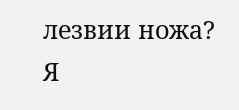лезвии ножа?
Я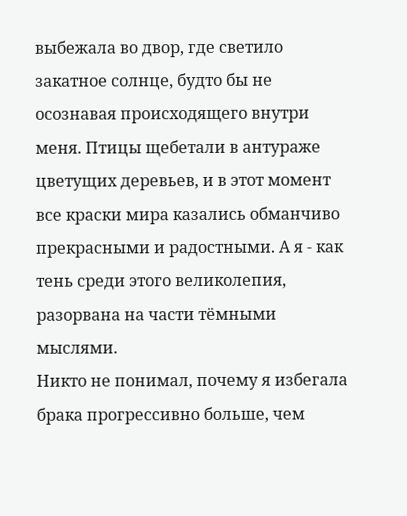выбежала во двор, где светило закатное солнце, будто бы не осознавая происходящего внутри меня. Птицы щебетали в антураже цветущих деревьев, и в этот момент все краски мира казались обманчиво прекрасными и радостными. А я - как тень среди этого великолепия, разорвана на части тёмными мыслями.
Никто не понимал, почему я избегала брака прогрессивно больше, чем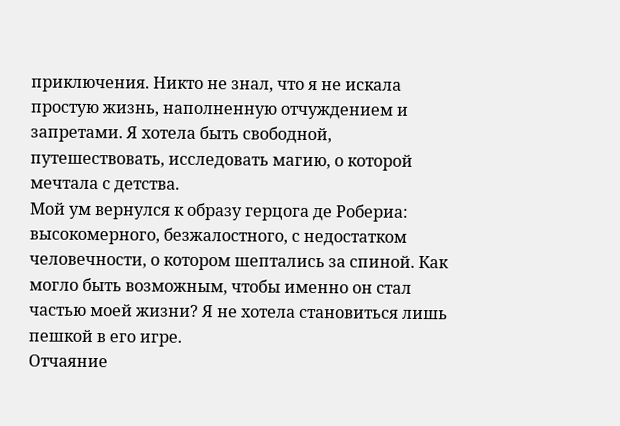приключения. Никто не знал, что я не искала простую жизнь, наполненную отчуждением и запретами. Я хотела быть свободной, путешествовать, исследовать магию, о которой мечтала с детства.
Мой ум вернулся к образу герцога де Робериа: высокомерного, безжалостного, с недостатком человечности, о котором шептались за спиной. Как могло быть возможным, чтобы именно он стал частью моей жизни? Я не хотела становиться лишь пешкой в его игре.
Отчаяние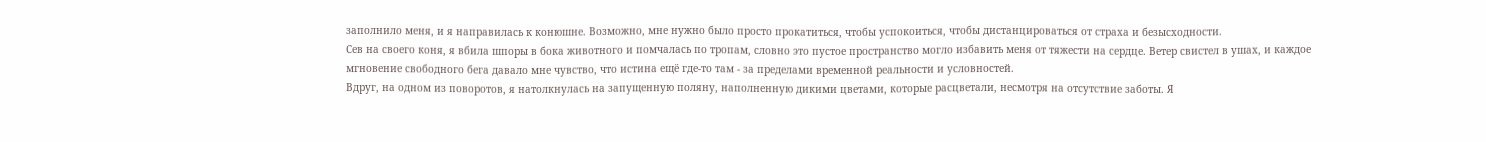заполнило меня, и я направилась к конюшне. Возможно, мне нужно было просто прокатиться, чтобы успокоиться, чтобы дистанцироваться от страха и безысходности.
Сев на своего коня, я вбила шпоры в бока животного и помчалась по тропам, словно это пустое пространство могло избавить меня от тяжести на сердце. Ветер свистел в ушах, и каждое мгновение свободного бега давало мне чувство, что истина ещё где-то там - за пределами временной реальности и условностей.
Вдруг, на одном из поворотов, я натолкнулась на запущенную поляну, наполненную дикими цветами, которые расцветали, несмотря на отсутствие заботы. Я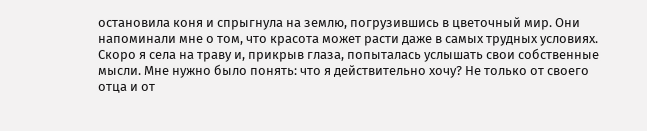остановила коня и спрыгнула на землю, погрузившись в цветочный мир. Они напоминали мне о том, что красота может расти даже в самых трудных условиях.
Скоро я села на траву и, прикрыв глаза, попыталась услышать свои собственные мысли. Мне нужно было понять: что я действительно хочу? Не только от своего отца и от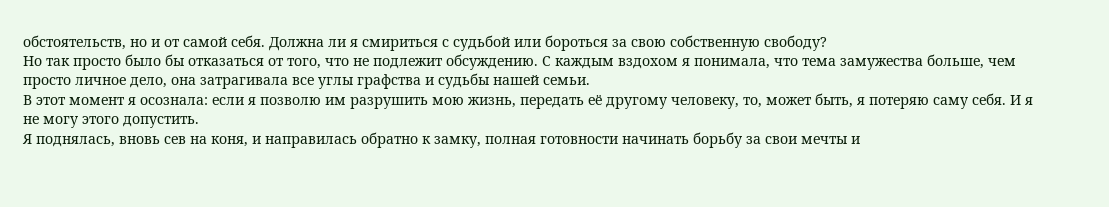обстоятельств, но и от самой себя. Должна ли я смириться с судьбой или бороться за свою собственную свободу?
Но так просто было бы отказаться от того, что не подлежит обсуждению. С каждым вздохом я понимала, что тема замужества больше, чем просто личное дело, она затрагивала все углы графства и судьбы нашей семьи.
В этот момент я осознала: если я позволю им разрушить мою жизнь, передать её другому человеку, то, может быть, я потеряю саму себя. И я не могу этого допустить.
Я поднялась, вновь сев на коня, и направилась обратно к замку, полная готовности начинать борьбу за свои мечты и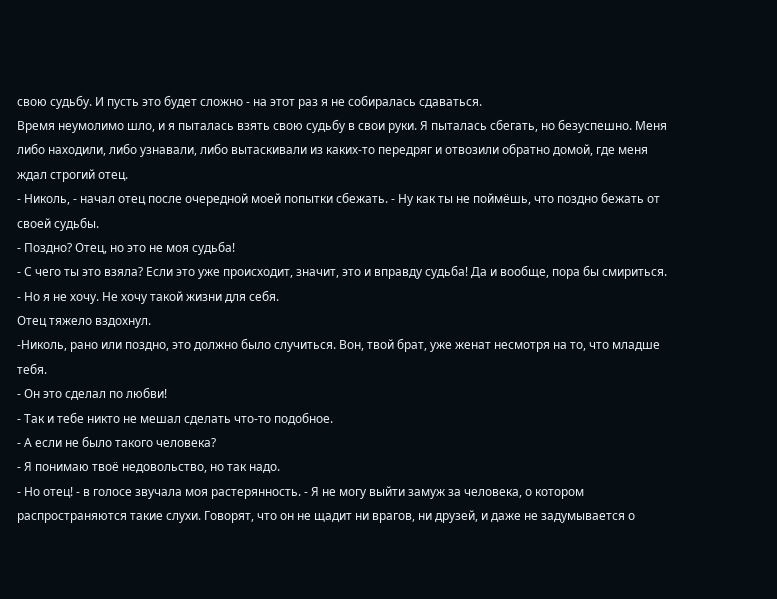свою судьбу. И пусть это будет сложно - на этот раз я не собиралась сдаваться.
Время неумолимо шло, и я пыталась взять свою судьбу в свои руки. Я пыталась сбегать, но безуспешно. Меня либо находили, либо узнавали, либо вытаскивали из каких-то передряг и отвозили обратно домой, где меня ждал строгий отец.
- Николь, - начал отец после очередной моей попытки сбежать. - Ну как ты не поймёшь, что поздно бежать от своей судьбы.
- Поздно? Отец, но это не моя судьба!
- С чего ты это взяла? Если это уже происходит, значит, это и вправду судьба! Да и вообще, пора бы смириться.
- Но я не хочу. Не хочу такой жизни для себя.
Отец тяжело вздохнул.
-Николь, рано или поздно, это должно было случиться. Вон, твой брат, уже женат несмотря на то, что младше тебя.
- Он это сделал по любви!
- Так и тебе никто не мешал сделать что-то подобное.
- А если не было такого человека?
- Я понимаю твоё недовольство, но так надо.
- Но отец! - в голосе звучала моя растерянность. - Я не могу выйти замуж за человека, о котором распространяются такие слухи. Говорят, что он не щадит ни врагов, ни друзей, и даже не задумывается о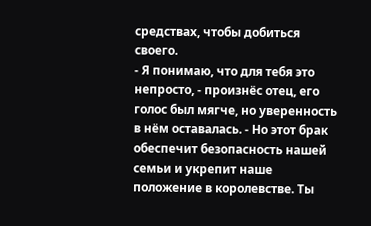средствах, чтобы добиться своего.
- Я понимаю, что для тебя это непросто, - произнёс отец, его голос был мягче, но уверенность в нём оставалась. - Но этот брак обеспечит безопасность нашей семьи и укрепит наше положение в королевстве. Ты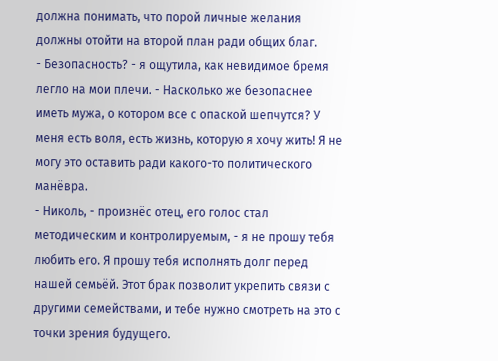должна понимать, что порой личные желания должны отойти на второй план ради общих благ.
- Безопасность? - я ощутила, как невидимое бремя легло на мои плечи. - Насколько же безопаснее иметь мужа, о котором все с опаской шепчутся? У меня есть воля, есть жизнь, которую я хочу жить! Я не могу это оставить ради какого-то политического манёвра.
- Николь, - произнёс отец, его голос стал методическим и контролируемым, - я не прошу тебя любить его. Я прошу тебя исполнять долг перед нашей семьёй. Этот брак позволит укрепить связи с другими семействами, и тебе нужно смотреть на это с точки зрения будущего.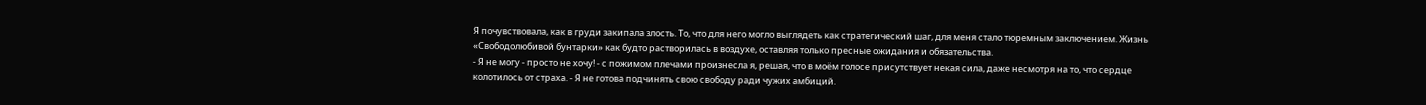Я почувствовала, как в груди закипала злость. То, что для него могло выглядеть как стратегический шаг, для меня стало тюремным заключением. Жизнь «Свободолюбивой бунтарки» как будто растворилась в воздухе, оставляя только пресные ожидания и обязательства.
- Я не могу - просто не хочу! - с пожимом плечами произнесла я, решая, что в моём голосе присутствует некая сила, даже несмотря на то, что сердце колотилось от страха. - Я не готова подчинять свою свободу ради чужих амбиций.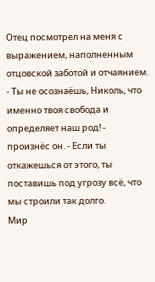Отец посмотрел на меня с выражением, наполненным отцовской заботой и отчаянием.
- Ты не осознаёшь, Николь, что именно твоя свобода и определяет наш род! - произнёс он. - Если ты откажешься от этого, ты поставишь под угрозу всё, что мы строили так долго.
Мир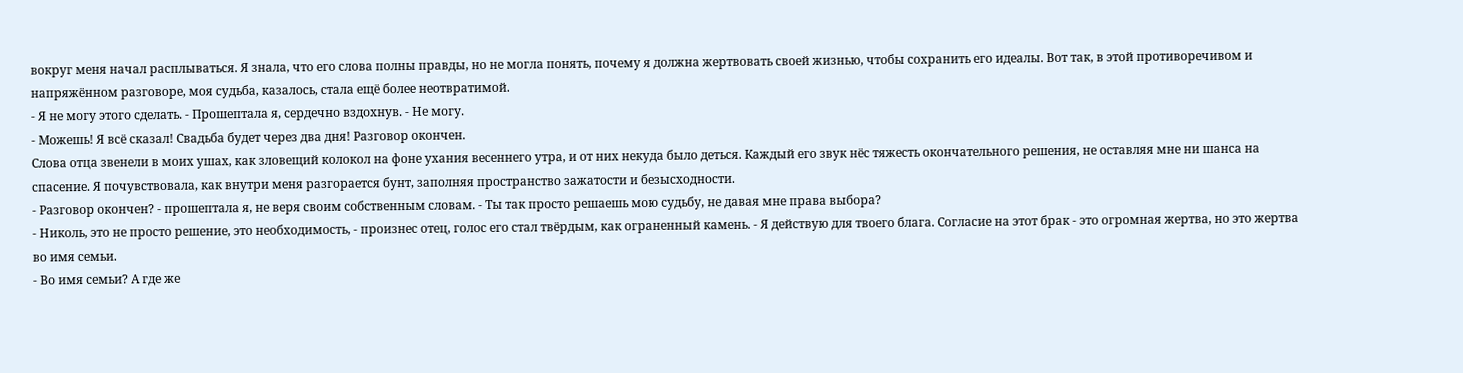вокруг меня начал расплываться. Я знала, что его слова полны правды, но не могла понять, почему я должна жертвовать своей жизнью, чтобы сохранить его идеалы. Вот так, в этой противоречивом и напряжённом разговоре, моя судьба, казалось, стала ещё более неотвратимой.
- Я не могу этого сделать. - Прошептала я, сердечно вздохнув. - Не могу.
- Можешь! Я всё сказал! Свадьба будет через два дня! Разговор окончен.
Слова отца звенели в моих ушах, как зловещий колокол на фоне ухания весеннего утра, и от них некуда было деться. Каждый его звук нёс тяжесть окончательного решения, не оставляя мне ни шанса на спасение. Я почувствовала, как внутри меня разгорается бунт, заполняя пространство зажатости и безысходности.
- Разговор окончен? - прошептала я, не веря своим собственным словам. - Ты так просто решаешь мою судьбу, не давая мне права выбора?
- Николь, это не просто решение, это необходимость, - произнес отец, голос его стал твёрдым, как ограненный камень. - Я действую для твоего блага. Согласие на этот брак - это огромная жертва, но это жертва во имя семьи.
- Во имя семьи? А где же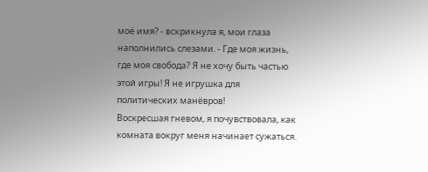моё имя? - вскрикнула я, мои глаза наполнились слезами. - Где моя жизнь, где моя свобода? Я не хочу быть частью этой игры! Я не игрушка для политических манёвров!
Воскресшая гневом, я почувствовала, как комната вокруг меня начинает сужаться.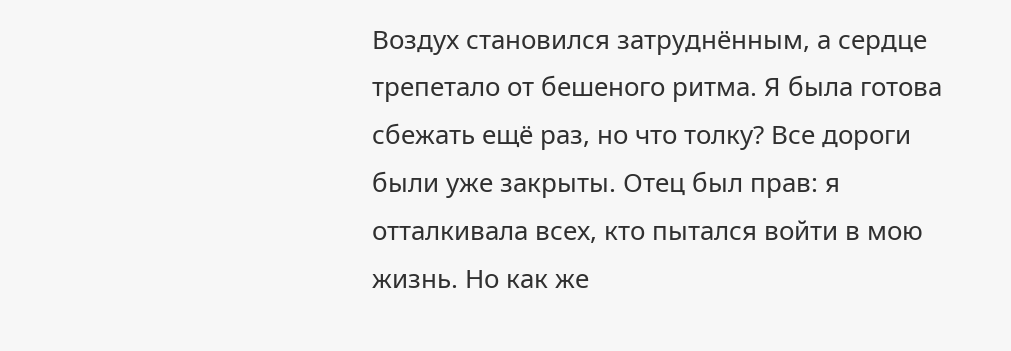Воздух становился затруднённым, а сердце трепетало от бешеного ритма. Я была готова сбежать ещё раз, но что толку? Все дороги были уже закрыты. Отец был прав: я отталкивала всех, кто пытался войти в мою жизнь. Но как же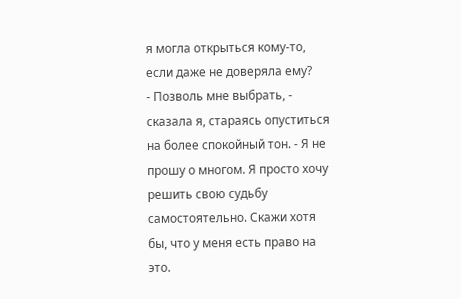я могла открыться кому-то, если даже не доверяла ему?
- Позволь мне выбрать, - сказала я, стараясь опуститься на более спокойный тон. - Я не прошу о многом. Я просто хочу решить свою судьбу самостоятельно. Скажи хотя бы, что у меня есть право на это.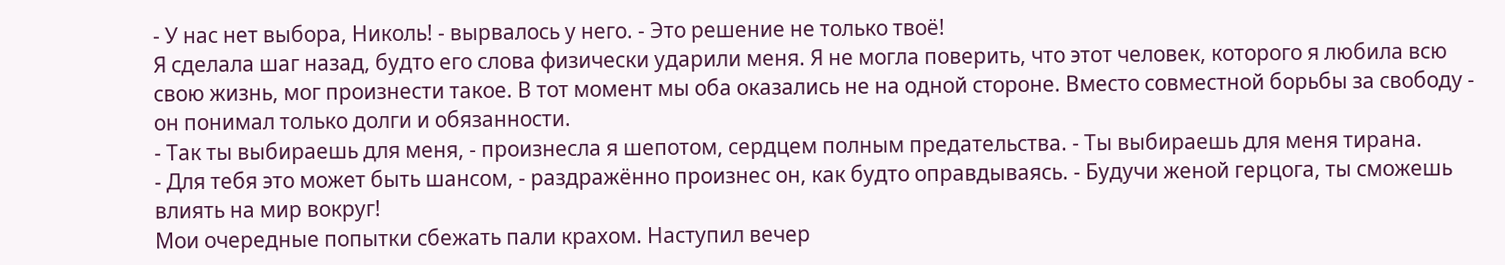- У нас нет выбора, Николь! - вырвалось у него. - Это решение не только твоё!
Я сделала шаг назад, будто его слова физически ударили меня. Я не могла поверить, что этот человек, которого я любила всю свою жизнь, мог произнести такое. В тот момент мы оба оказались не на одной стороне. Вместо совместной борьбы за свободу - он понимал только долги и обязанности.
- Так ты выбираешь для меня, - произнесла я шепотом, сердцем полным предательства. - Ты выбираешь для меня тирана.
- Для тебя это может быть шансом, - раздражённо произнес он, как будто оправдываясь. - Будучи женой герцога, ты сможешь влиять на мир вокруг!
Мои очередные попытки сбежать пали крахом. Наступил вечер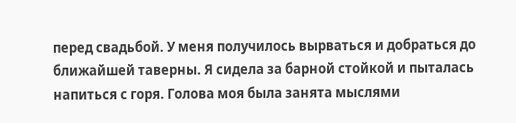перед свадьбой. У меня получилось вырваться и добраться до ближайшей таверны. Я сидела за барной стойкой и пыталась напиться с горя. Голова моя была занята мыслями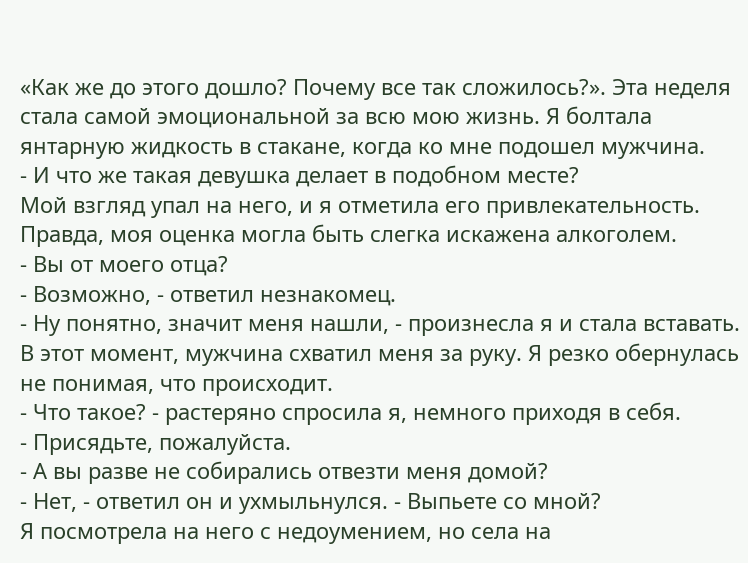«Как же до этого дошло? Почему все так сложилось?». Эта неделя стала самой эмоциональной за всю мою жизнь. Я болтала янтарную жидкость в стакане, когда ко мне подошел мужчина.
- И что же такая девушка делает в подобном месте?
Мой взгляд упал на него, и я отметила его привлекательность. Правда, моя оценка могла быть слегка искажена алкоголем.
- Вы от моего отца?
- Возможно, - ответил незнакомец.
- Ну понятно, значит меня нашли, - произнесла я и стала вставать.
В этот момент, мужчина схватил меня за руку. Я резко обернулась не понимая, что происходит.
- Что такое? - растеряно спросила я, немного приходя в себя.
- Присядьте, пожалуйста.
- А вы разве не собирались отвезти меня домой?
- Нет, - ответил он и ухмыльнулся. - Выпьете со мной?
Я посмотрела на него с недоумением, но села на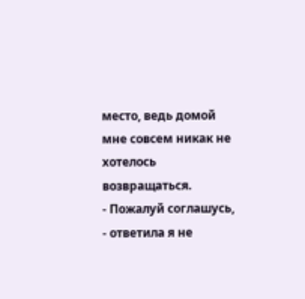место, ведь домой мне совсем никак не хотелось возвращаться.
- Пожалуй соглашусь, - ответила я не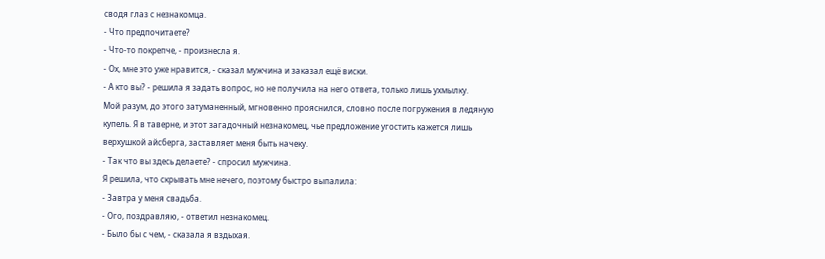сводя глаз с незнакомца.
- Что предпочитаете?
- Что-то покрепче, - произнесла я.
- Ох, мне это уже нравится, - сказал мужчина и заказал ещё виски.
- А кто вы? - решила я задать вопрос, но не получила на него ответа, только лишь ухмылку.
Мой разум, до этого затуманенный, мгновенно прояснился, словно после погружения в ледяную купель. Я в таверне, и этот загадочный незнакомец, чье предложение угостить кажется лишь верхушкой айсберга, заставляет меня быть начеку.
- Так что вы здесь делаете? - спросил мужчина.
Я решила, что скрывать мне нечего, поэтому быстро выпалила:
- Завтра у меня свадьба.
- Ого, поздравляю, - ответил незнакомец.
- Было бы с чем, - сказала я вздыхая.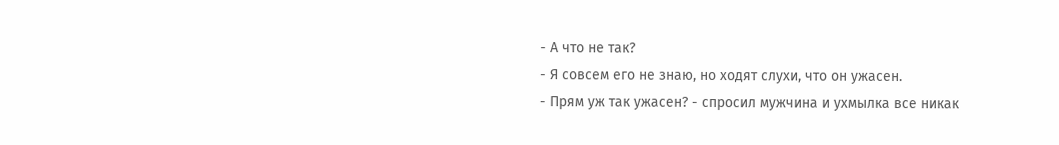- А что не так?
- Я совсем его не знаю, но ходят слухи, что он ужасен.
- Прям уж так ужасен? - спросил мужчина и ухмылка все никак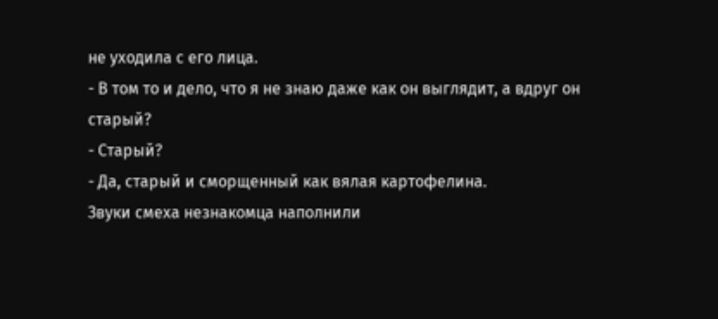не уходила с его лица.
- В том то и дело, что я не знаю даже как он выглядит, а вдруг он старый?
- Старый?
- Да, старый и сморщенный как вялая картофелина.
Звуки смеха незнакомца наполнили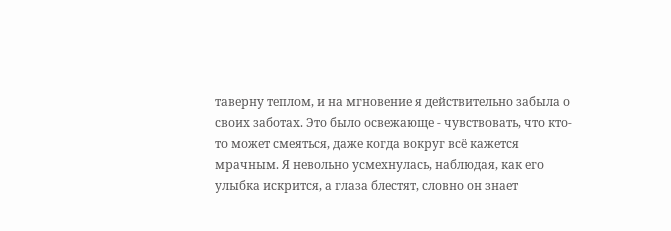таверну теплом, и на мгновение я действительно забыла о своих заботах. Это было освежающе - чувствовать, что кто-то может смеяться, даже когда вокруг всё кажется мрачным. Я невольно усмехнулась, наблюдая, как его улыбка искрится, а глаза блестят, словно он знает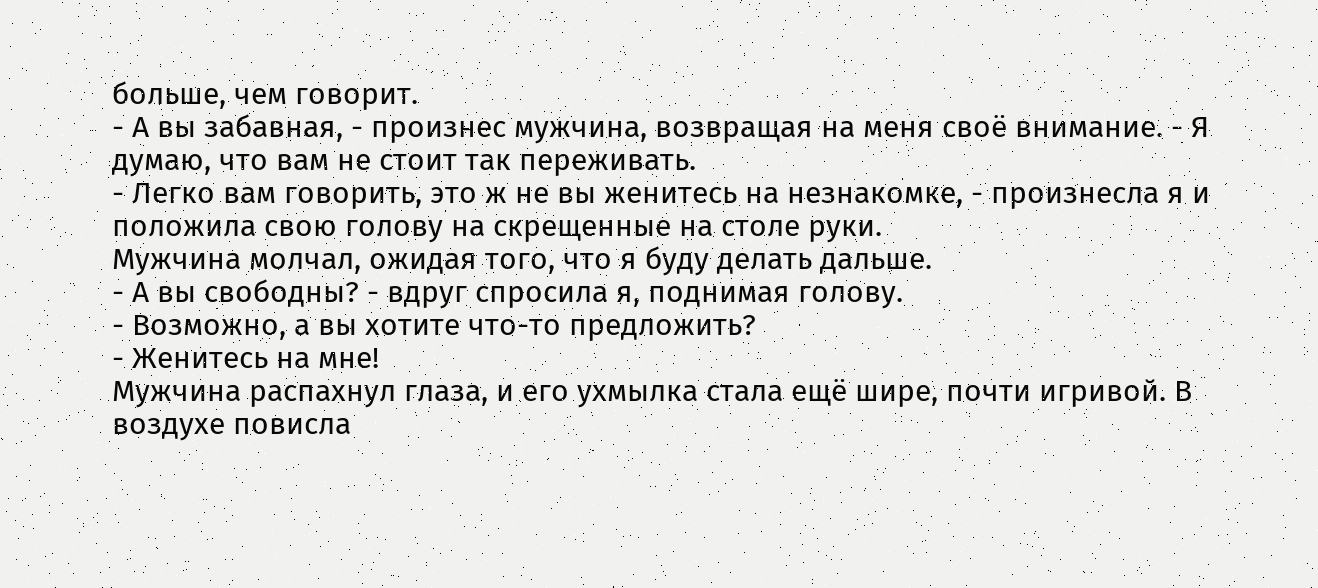больше, чем говорит.
- А вы забавная, - произнес мужчина, возвращая на меня своё внимание. - Я думаю, что вам не стоит так переживать.
- Легко вам говорить, это ж не вы женитесь на незнакомке, - произнесла я и положила свою голову на скрещенные на столе руки.
Мужчина молчал, ожидая того, что я буду делать дальше.
- А вы свободны? - вдруг спросила я, поднимая голову.
- Возможно, а вы хотите что-то предложить?
- Женитесь на мне!
Мужчина распахнул глаза, и его ухмылка стала ещё шире, почти игривой. В воздухе повисла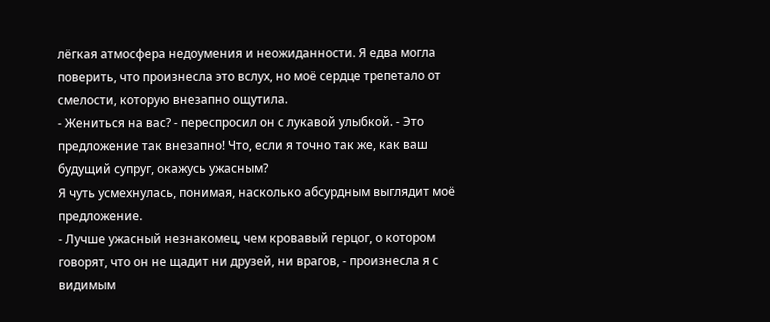лёгкая атмосфера недоумения и неожиданности. Я едва могла поверить, что произнесла это вслух, но моё сердце трепетало от смелости, которую внезапно ощутила.
- Жениться на вас? - переспросил он с лукавой улыбкой. - Это предложение так внезапно! Что, если я точно так же, как ваш будущий супруг, окажусь ужасным?
Я чуть усмехнулась, понимая, насколько абсурдным выглядит моё предложение.
- Лучше ужасный незнакомец, чем кровавый герцог, о котором говорят, что он не щадит ни друзей, ни врагов, - произнесла я с видимым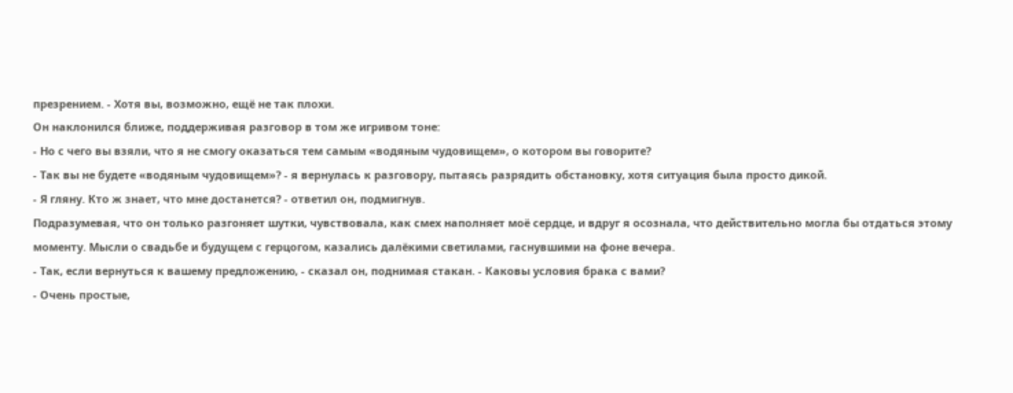презрением. - Хотя вы, возможно, ещё не так плохи.
Он наклонился ближе, поддерживая разговор в том же игривом тоне:
- Но с чего вы взяли, что я не смогу оказаться тем самым «водяным чудовищем», о котором вы говорите?
- Так вы не будете «водяным чудовищем»? - я вернулась к разговору, пытаясь разрядить обстановку, хотя ситуация была просто дикой.
- Я гляну. Кто ж знает, что мне достанется? - ответил он, подмигнув.
Подразумевая, что он только разгоняет шутки, чувствовала, как смех наполняет моё сердце, и вдруг я осознала, что действительно могла бы отдаться этому моменту. Мысли о свадьбе и будущем с герцогом, казались далёкими светилами, гаснувшими на фоне вечера.
- Так, если вернуться к вашему предложению, - сказал он, поднимая стакан. - Каковы условия брака с вами?
- Очень простые,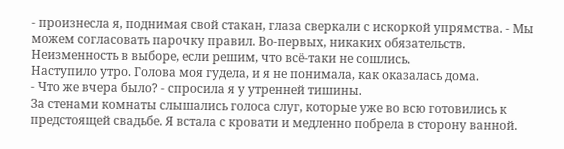- произнесла я, поднимая свой стакан, глаза сверкали с искоркой упрямства. - Мы можем согласовать парочку правил. Во-первых, никаких обязательств. Неизменность в выборе, если решим, что всё-таки не сошлись.
Наступило утро. Голова моя гудела, и я не понимала, как оказалась дома.
- Что же вчера было? - спросила я у утренней тишины.
За стенами комнаты слышались голоса слуг, которые уже во всю готовились к предстоящей свадьбе. Я встала с кровати и медленно побрела в сторону ванной.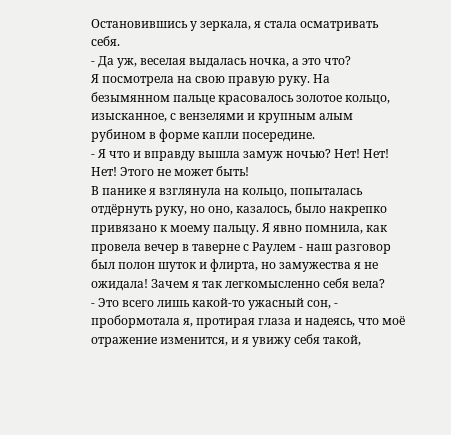Остановившись у зеркала, я стала осматривать себя.
- Да уж, веселая выдалась ночка, а это что?
Я посмотрела на свою правую руку. На безымянном пальце красовалось золотое кольцо, изысканное, с вензелями и крупным алым рубином в форме капли посередине.
- Я что и вправду вышла замуж ночью? Нет! Нет! Нет! Этого не может быть!
В панике я взглянула на кольцо, попыталась отдёрнуть руку, но оно, казалось, было накрепко привязано к моему пальцу. Я явно помнила, как провела вечер в таверне с Раулем - наш разговор был полон шуток и флирта, но замужества я не ожидала! Зачем я так легкомысленно себя вела?
- Это всего лишь какой-то ужасный сон, - пробормотала я, протирая глаза и надеясь, что моё отражение изменится, и я увижу себя такой,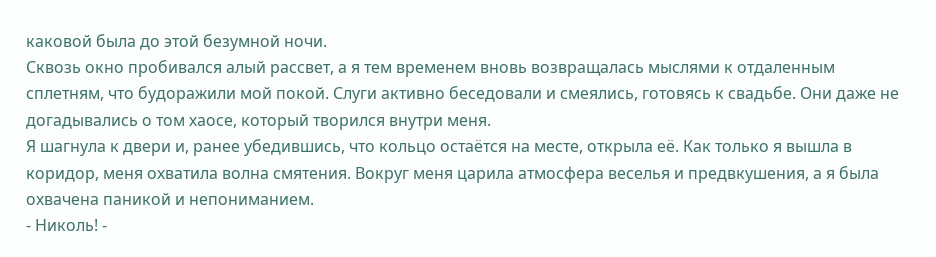каковой была до этой безумной ночи.
Сквозь окно пробивался алый рассвет, а я тем временем вновь возвращалась мыслями к отдаленным сплетням, что будоражили мой покой. Слуги активно беседовали и смеялись, готовясь к свадьбе. Они даже не догадывались о том хаосе, который творился внутри меня.
Я шагнула к двери и, ранее убедившись, что кольцо остаётся на месте, открыла её. Как только я вышла в коридор, меня охватила волна смятения. Вокруг меня царила атмосфера веселья и предвкушения, а я была охвачена паникой и непониманием.
- Николь! -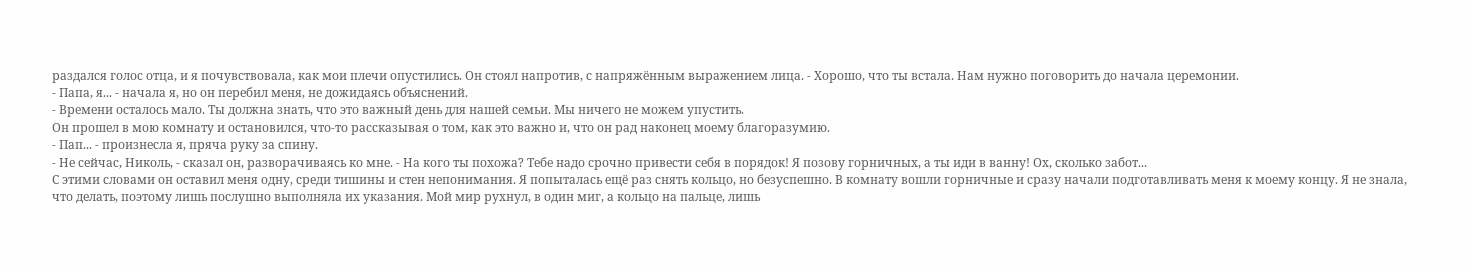раздался голос отца, и я почувствовала, как мои плечи опустились. Он стоял напротив, с напряжённым выражением лица. - Хорошо, что ты встала. Нам нужно поговорить до начала церемонии.
- Папа, я... - начала я, но он перебил меня, не дожидаясь объяснений.
- Времени осталось мало. Ты должна знать, что это важный день для нашей семьи. Мы ничего не можем упустить.
Он прошел в мою комнату и остановился, что-то рассказывая о том, как это важно и, что он рад наконец моему благоразумию.
- Пап... - произнесла я, пряча руку за спину.
- Не сейчас, Николь, - сказал он, разворачиваясь ко мне. - На кого ты похожа? Тебе надо срочно привести себя в порядок! Я позову горничных, а ты иди в ванну! Ох, сколько забот...
С этими словами он оставил меня одну, среди тишины и стен непонимания. Я попыталась ещё раз снять кольцо, но безуспешно. В комнату вошли горничные и сразу начали подготавливать меня к моему концу. Я не знала, что делать, поэтому лишь послушно выполняла их указания. Мой мир рухнул, в один миг, а кольцо на пальце, лишь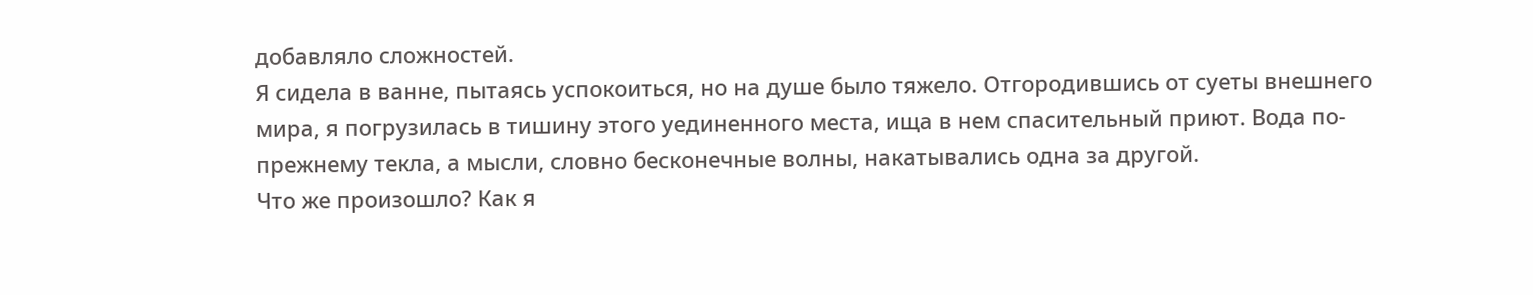добавляло сложностей.
Я сидела в ванне, пытаясь успокоиться, но на душе было тяжело. Отгородившись от суеты внешнего мира, я погрузилась в тишину этого уединенного места, ища в нем спасительный приют. Вода по-прежнему текла, а мысли, словно бесконечные волны, накатывались одна за другой.
Что же произошло? Как я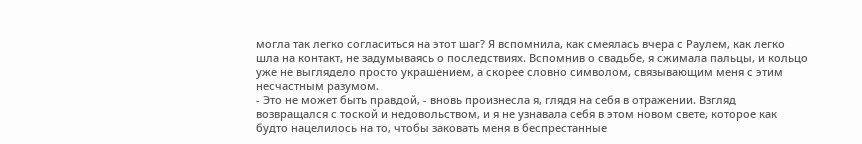могла так легко согласиться на этот шаг? Я вспомнила, как смеялась вчера с Раулем, как легко шла на контакт, не задумываясь о последствиях. Вспомнив о свадьбе, я сжимала пальцы, и кольцо уже не выглядело просто украшением, а скорее словно символом, связывающим меня с этим несчастным разумом.
- Это не может быть правдой, - вновь произнесла я, глядя на себя в отражении. Взгляд возвращался с тоской и недовольством, и я не узнавала себя в этом новом свете, которое как будто нацелилось на то, чтобы заковать меня в беспрестанные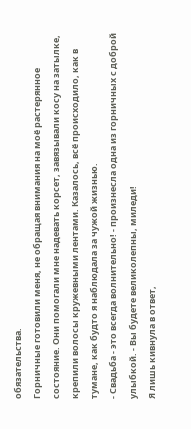обязательства.
Горничные готовили меня, не обращая внимания на моё растерянное состояние. Они помогали мне надевать корсет, завязывали косу на затылке, крепили волосы кружевными лентами. Казалось, всё происходило, как в тумане, как будто я наблюдала за чужой жизнью.
- Свадьба - это всегда волнительно! - произнесла одна из горничных с доброй улыбкой. - Вы будете великолепны, миледи!
Я лишь кивнула в ответ,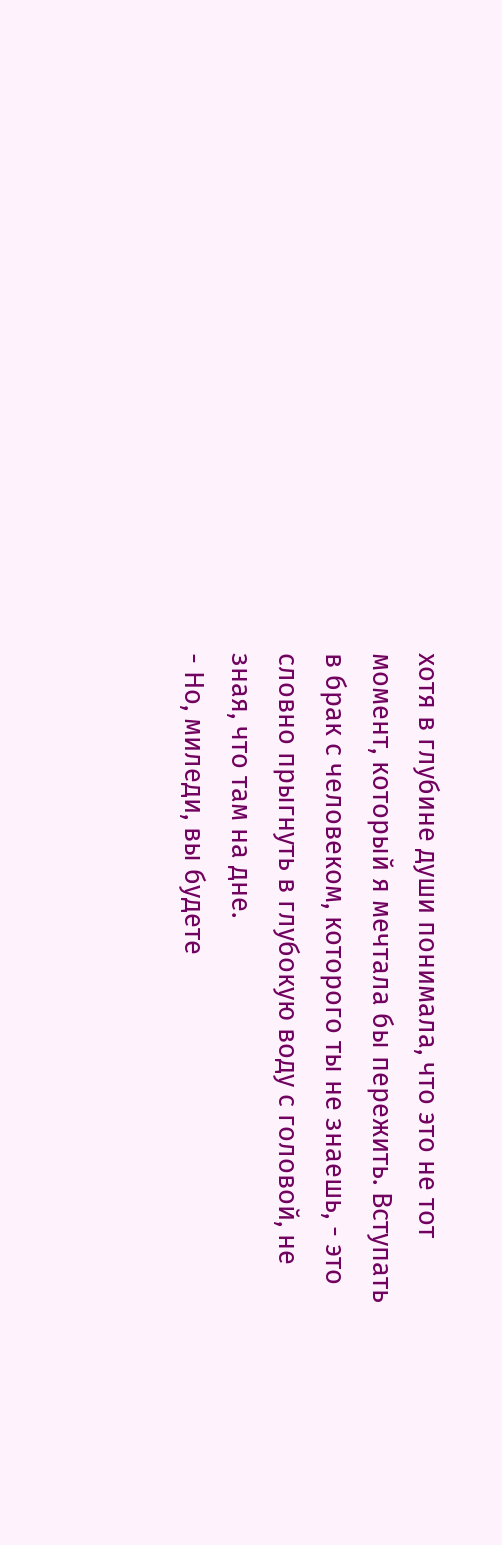хотя в глубине души понимала, что это не тот момент, который я мечтала бы пережить. Вступать в брак с человеком, которого ты не знаешь, - это словно прыгнуть в глубокую воду с головой, не зная, что там на дне.
- Но, миледи, вы будете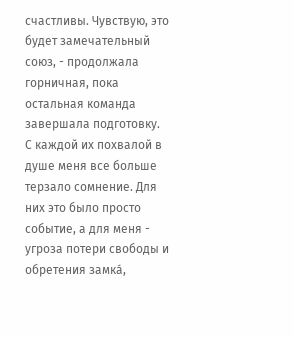счастливы. Чувствую, это будет замечательный союз, - продолжала горничная, пока остальная команда завершала подготовку.
С каждой их похвалой в душе меня все больше терзало сомнение. Для них это было просто событие, а для меня - угроза потери свободы и обретения замка́,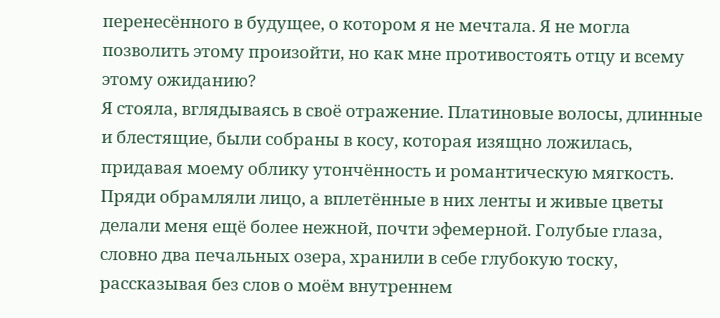перенесённого в будущее, о котором я не мечтала. Я не могла позволить этому произойти, но как мне противостоять отцу и всему этому ожиданию?
Я стояла, вглядываясь в своё отражение. Платиновые волосы, длинные и блестящие, были собраны в косу, которая изящно ложилась, придавая моему облику утончённость и романтическую мягкость. Пряди обрамляли лицо, а вплетённые в них ленты и живые цветы делали меня ещё более нежной, почти эфемерной. Голубые глаза, словно два печальных озера, хранили в себе глубокую тоску, рассказывая без слов о моём внутреннем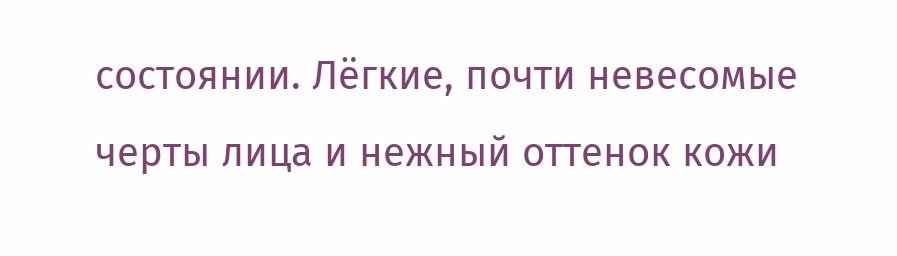состоянии. Лёгкие, почти невесомые черты лица и нежный оттенок кожи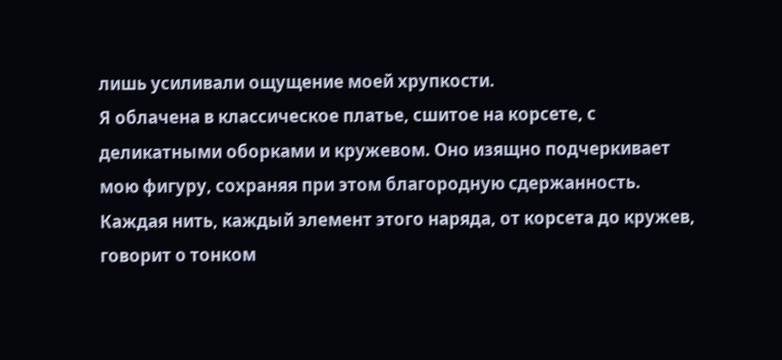лишь усиливали ощущение моей хрупкости.
Я облачена в классическое платье, сшитое на корсете, с деликатными оборками и кружевом. Оно изящно подчеркивает мою фигуру, сохраняя при этом благородную сдержанность. Каждая нить, каждый элемент этого наряда, от корсета до кружев, говорит о тонком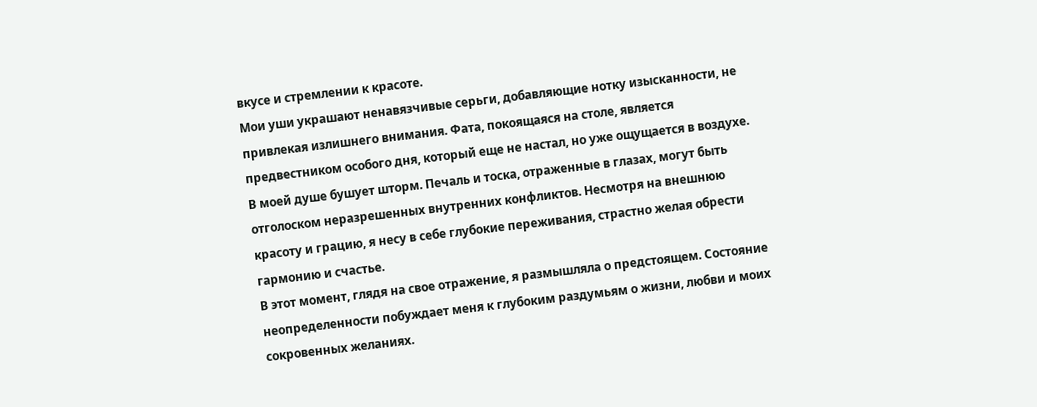вкусе и стремлении к красоте.
Мои уши украшают ненавязчивые серьги, добавляющие нотку изысканности, не привлекая излишнего внимания. Фата, покоящаяся на столе, является предвестником особого дня, который еще не настал, но уже ощущается в воздухе.
В моей душе бушует шторм. Печаль и тоска, отраженные в глазах, могут быть отголоском неразрешенных внутренних конфликтов. Несмотря на внешнюю красоту и грацию, я несу в себе глубокие переживания, страстно желая обрести гармонию и счастье.
В этот момент, глядя на свое отражение, я размышляла о предстоящем. Состояние неопределенности побуждает меня к глубоким раздумьям о жизни, любви и моих сокровенных желаниях.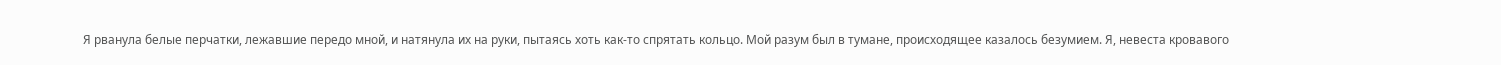Я рванула белые перчатки, лежавшие передо мной, и натянула их на руки, пытаясь хоть как-то спрятать кольцо. Мой разум был в тумане, происходящее казалось безумием. Я, невеста кровавого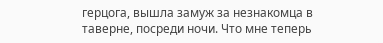герцога, вышла замуж за незнакомца в таверне, посреди ночи. Что мне теперь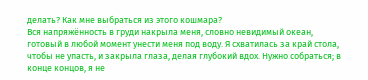делать? Как мне выбраться из этого кошмара?
Вся напряжённость в груди накрыла меня, словно невидимый океан, готовый в любой момент унести меня под воду. Я схватилась за край стола, чтобы не упасть, и закрыла глаза, делая глубокий вдох. Нужно собраться; в конце концов, я не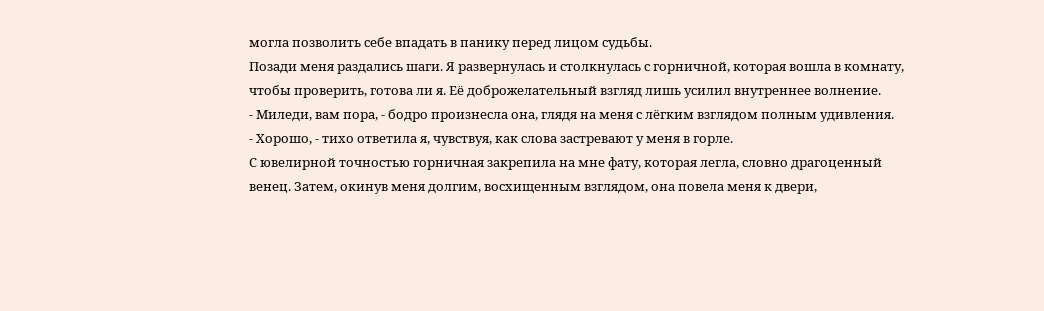могла позволить себе впадать в панику перед лицом судьбы.
Позади меня раздались шаги. Я развернулась и столкнулась с горничной, которая вошла в комнату, чтобы проверить, готова ли я. Её доброжелательный взгляд лишь усилил внутреннее волнение.
- Миледи, вам пора, - бодро произнесла она, глядя на меня с лёгким взглядом полным удивления.
- Хорошо, - тихо ответила я, чувствуя, как слова застревают у меня в горле.
С ювелирной точностью горничная закрепила на мне фату, которая легла, словно драгоценный венец. Затем, окинув меня долгим, восхищенным взглядом, она повела меня к двери,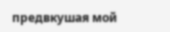предвкушая мой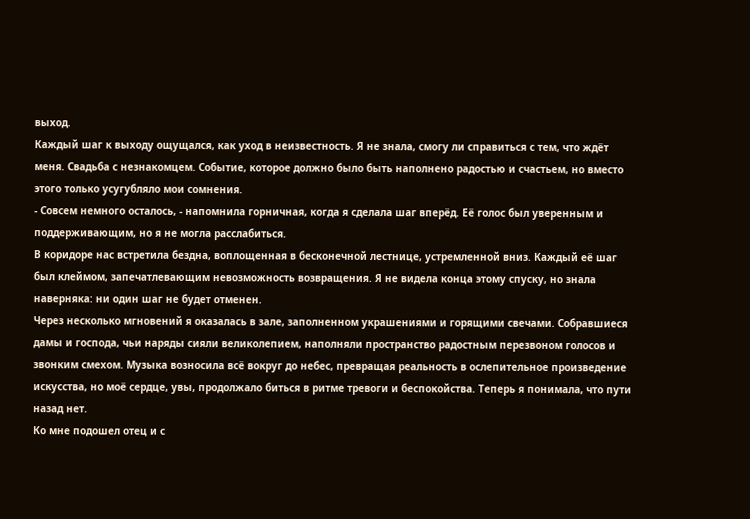выход.
Каждый шаг к выходу ощущался, как уход в неизвестность. Я не знала, смогу ли справиться с тем, что ждёт меня. Свадьба с незнакомцем. Событие, которое должно было быть наполнено радостью и счастьем, но вместо этого только усугубляло мои сомнения.
- Совсем немного осталось, - напомнила горничная, когда я сделала шаг вперёд. Её голос был уверенным и поддерживающим, но я не могла расслабиться.
В коридоре нас встретила бездна, воплощенная в бесконечной лестнице, устремленной вниз. Каждый её шаг был клеймом, запечатлевающим невозможность возвращения. Я не видела конца этому спуску, но знала наверняка: ни один шаг не будет отменен.
Через несколько мгновений я оказалась в зале, заполненном украшениями и горящими свечами. Собравшиеся дамы и господа, чьи наряды сияли великолепием, наполняли пространство радостным перезвоном голосов и звонким смехом. Музыка возносила всё вокруг до небес, превращая реальность в ослепительное произведение искусства, но моё сердце, увы, продолжало биться в ритме тревоги и беспокойства. Теперь я понимала, что пути назад нет.
Ко мне подошел отец и с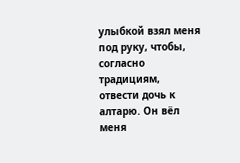улыбкой взял меня под руку, чтобы, согласно традициям, отвести дочь к алтарю. Он вёл меня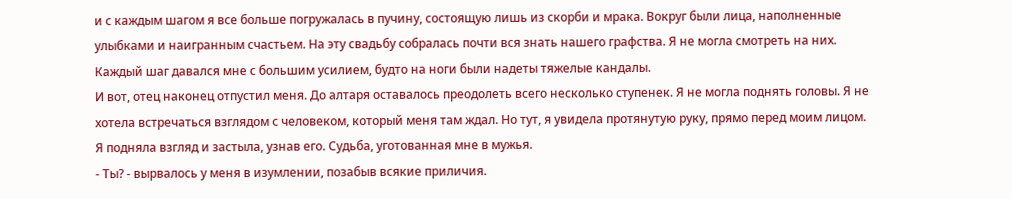и с каждым шагом я все больше погружалась в пучину, состоящую лишь из скорби и мрака. Вокруг были лица, наполненные улыбками и наигранным счастьем. На эту свадьбу собралась почти вся знать нашего графства. Я не могла смотреть на них. Каждый шаг давался мне с большим усилием, будто на ноги были надеты тяжелые кандалы.
И вот, отец наконец отпустил меня. До алтаря оставалось преодолеть всего несколько ступенек. Я не могла поднять головы. Я не хотела встречаться взглядом с человеком, который меня там ждал. Но тут, я увидела протянутую руку, прямо перед моим лицом.
Я подняла взгляд и застыла, узнав его. Судьба, уготованная мне в мужья.
- Ты? - вырвалось у меня в изумлении, позабыв всякие приличия.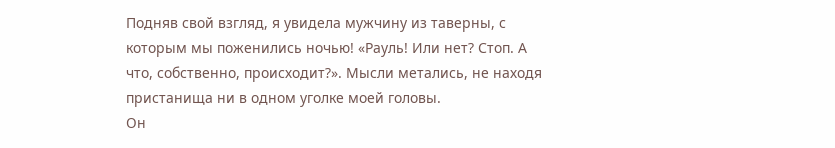Подняв свой взгляд, я увидела мужчину из таверны, с которым мы поженились ночью! «Рауль! Или нет? Стоп. А что, собственно, происходит?». Мысли метались, не находя пристанища ни в одном уголке моей головы.
Он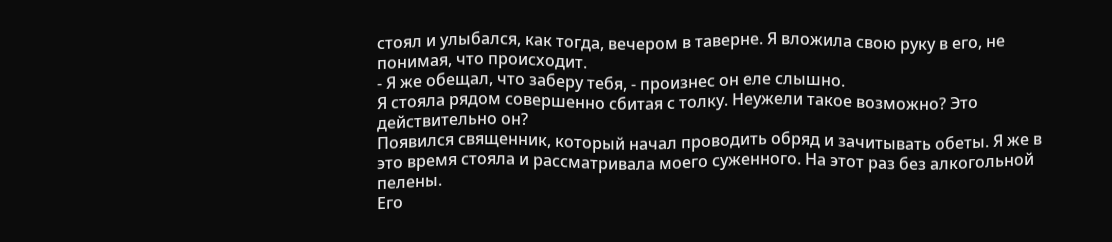стоял и улыбался, как тогда, вечером в таверне. Я вложила свою руку в его, не понимая, что происходит.
- Я же обещал, что заберу тебя, - произнес он еле слышно.
Я стояла рядом совершенно сбитая с толку. Неужели такое возможно? Это действительно он?
Появился священник, который начал проводить обряд и зачитывать обеты. Я же в это время стояла и рассматривала моего суженного. На этот раз без алкогольной пелены.
Его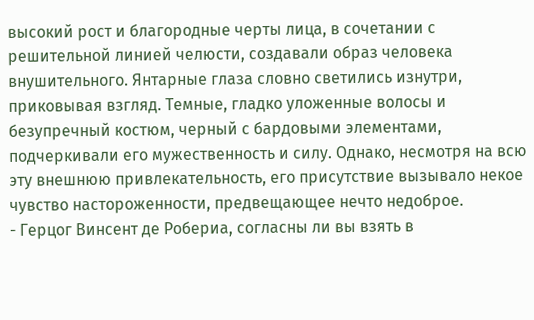высокий рост и благородные черты лица, в сочетании с решительной линией челюсти, создавали образ человека внушительного. Янтарные глаза словно светились изнутри, приковывая взгляд. Темные, гладко уложенные волосы и безупречный костюм, черный с бардовыми элементами, подчеркивали его мужественность и силу. Однако, несмотря на всю эту внешнюю привлекательность, его присутствие вызывало некое чувство настороженности, предвещающее нечто недоброе.
- Герцог Винсент де Робериа, согласны ли вы взять в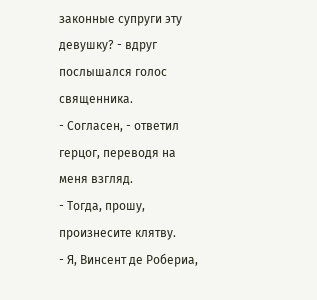законные супруги эту девушку? - вдруг послышался голос священника.
- Согласен, - ответил герцог, переводя на меня взгляд.
- Тогда, прошу, произнесите клятву.
- Я, Винсент де Робериа,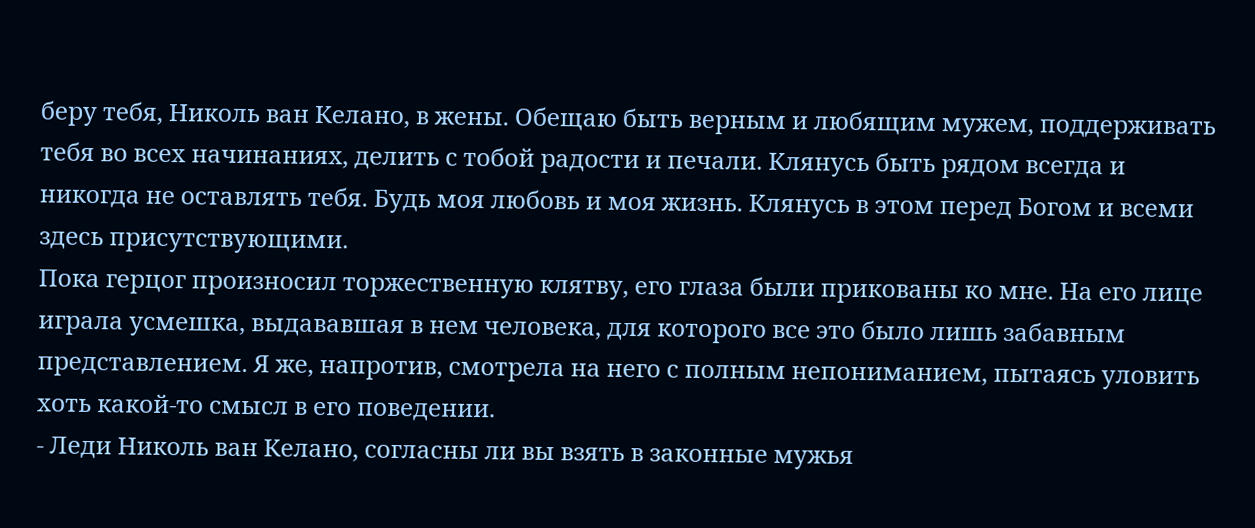беру тебя, Николь ван Келано, в жены. Обещаю быть верным и любящим мужем, поддерживать тебя во всех начинаниях, делить с тобой радости и печали. Клянусь быть рядом всегда и никогда не оставлять тебя. Будь моя любовь и моя жизнь. Клянусь в этом перед Богом и всеми здесь присутствующими.
Пока герцог произносил торжественную клятву, его глаза были прикованы ко мне. На его лице играла усмешка, выдававшая в нем человека, для которого все это было лишь забавным представлением. Я же, напротив, смотрела на него с полным непониманием, пытаясь уловить хоть какой-то смысл в его поведении.
- Леди Николь ван Келано, согласны ли вы взять в законные мужья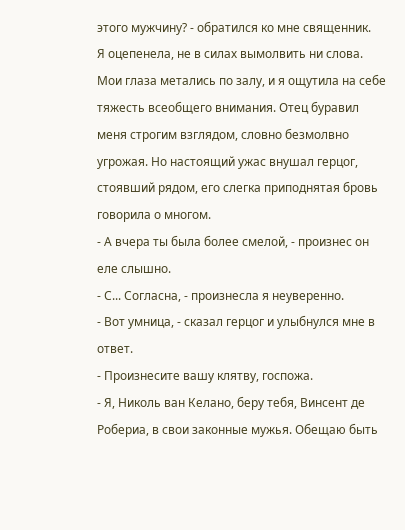этого мужчину? - обратился ко мне священник.
Я оцепенела, не в силах вымолвить ни слова. Мои глаза метались по залу, и я ощутила на себе тяжесть всеобщего внимания. Отец буравил меня строгим взглядом, словно безмолвно угрожая. Но настоящий ужас внушал герцог, стоявший рядом, его слегка приподнятая бровь говорила о многом.
- А вчера ты была более смелой, - произнес он еле слышно.
- С... Согласна, - произнесла я неуверенно.
- Вот умница, - сказал герцог и улыбнулся мне в ответ.
- Произнесите вашу клятву, госпожа.
- Я, Николь ван Келано, беру тебя, Винсент де Робериа, в свои законные мужья. Обещаю быть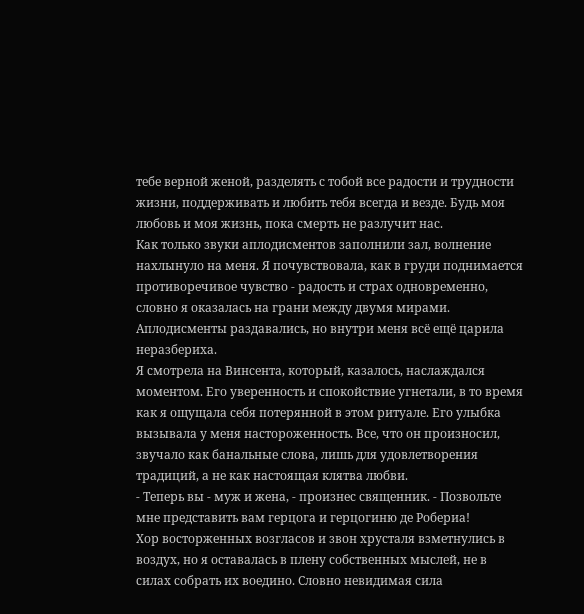тебе верной женой, разделять с тобой все радости и трудности жизни, поддерживать и любить тебя всегда и везде. Будь моя любовь и моя жизнь, пока смерть не разлучит нас.
Как только звуки аплодисментов заполнили зал, волнение нахлынуло на меня. Я почувствовала, как в груди поднимается противоречивое чувство - радость и страх одновременно, словно я оказалась на грани между двумя мирами. Аплодисменты раздавались, но внутри меня всё ещё царила неразбериха.
Я смотрела на Винсента, который, казалось, наслаждался моментом. Его уверенность и спокойствие угнетали, в то время как я ощущала себя потерянной в этом ритуале. Его улыбка вызывала у меня настороженность. Все, что он произносил, звучало как банальные слова, лишь для удовлетворения традиций, а не как настоящая клятва любви.
- Теперь вы - муж и жена, - произнес священник. - Позвольте мне представить вам герцога и герцогиню де Робериа!
Хор восторженных возгласов и звон хрусталя взметнулись в воздух, но я оставалась в плену собственных мыслей, не в силах собрать их воедино. Словно невидимая сила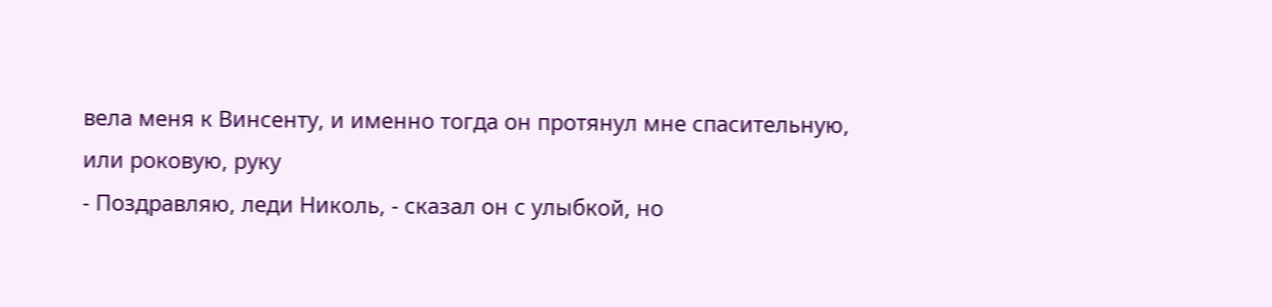вела меня к Винсенту, и именно тогда он протянул мне спасительную, или роковую, руку
- Поздравляю, леди Николь, - сказал он с улыбкой, но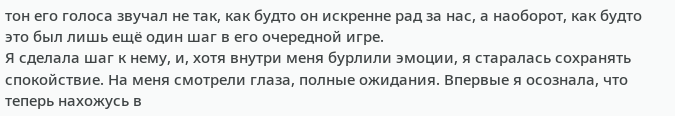тон его голоса звучал не так, как будто он искренне рад за нас, а наоборот, как будто это был лишь ещё один шаг в его очередной игре.
Я сделала шаг к нему, и, хотя внутри меня бурлили эмоции, я старалась сохранять спокойствие. На меня смотрели глаза, полные ожидания. Впервые я осознала, что теперь нахожусь в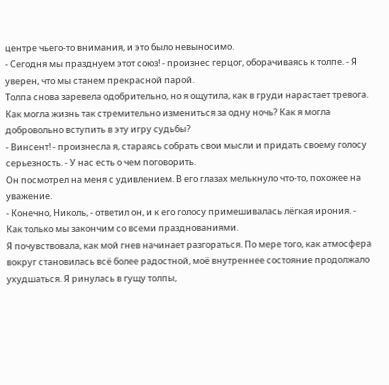центре чьего-то внимания, и это было невыносимо.
- Сегодня мы празднуем этот союз! - произнес герцог, оборачиваясь к толпе. - Я уверен, что мы станем прекрасной парой.
Толпа снова заревела одобрительно, но я ощутила, как в груди нарастает тревога. Как могла жизнь так стремительно измениться за одну ночь? Как я могла добровольно вступить в эту игру судьбы?
- Винсент! - произнесла я, стараясь собрать свои мысли и придать своему голосу серьезность. - У нас есть о чем поговорить.
Он посмотрел на меня с удивлением. В его глазах мелькнуло что-то, похожее на уважение.
- Конечно, Николь, - ответил он, и к его голосу примешивалась лёгкая ирония. - Как только мы закончим со всеми празднованиями.
Я почувствовала, как мой гнев начинает разгораться. По мере того, как атмосфера вокруг становилась всё более радостной, моё внутреннее состояние продолжало ухудшаться. Я ринулась в гущу толпы,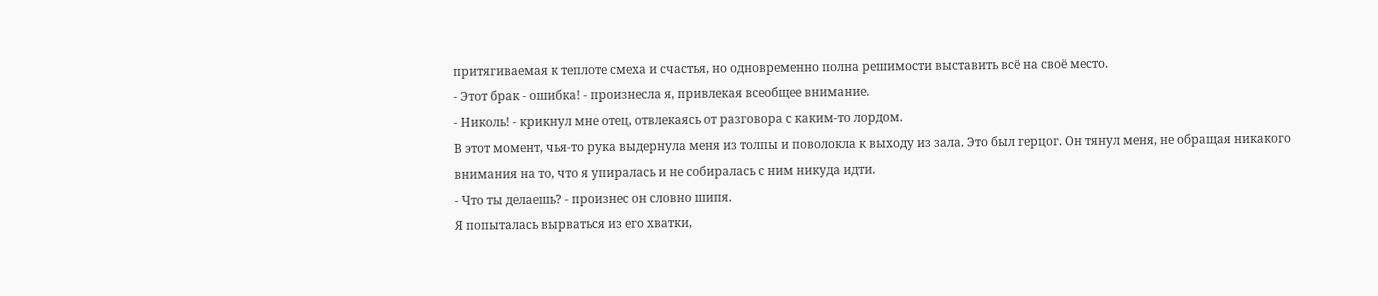притягиваемая к теплоте смеха и счастья, но одновременно полна решимости выставить всё на своё место.
- Этот брак - ошибка! - произнесла я, привлекая всеобщее внимание.
- Николь! - крикнул мне отец, отвлекаясь от разговора с каким-то лордом.
В этот момент, чья-то рука выдернула меня из толпы и поволокла к выходу из зала. Это был герцог. Он тянул меня, не обращая никакого внимания на то, что я упиралась и не собиралась с ним никуда идти.
- Что ты делаешь? - произнес он словно шипя.
Я попыталась вырваться из его хватки,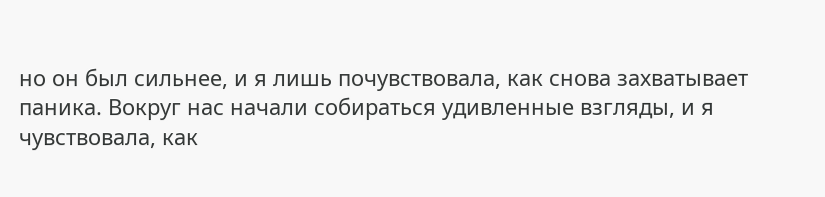но он был сильнее, и я лишь почувствовала, как снова захватывает паника. Вокруг нас начали собираться удивленные взгляды, и я чувствовала, как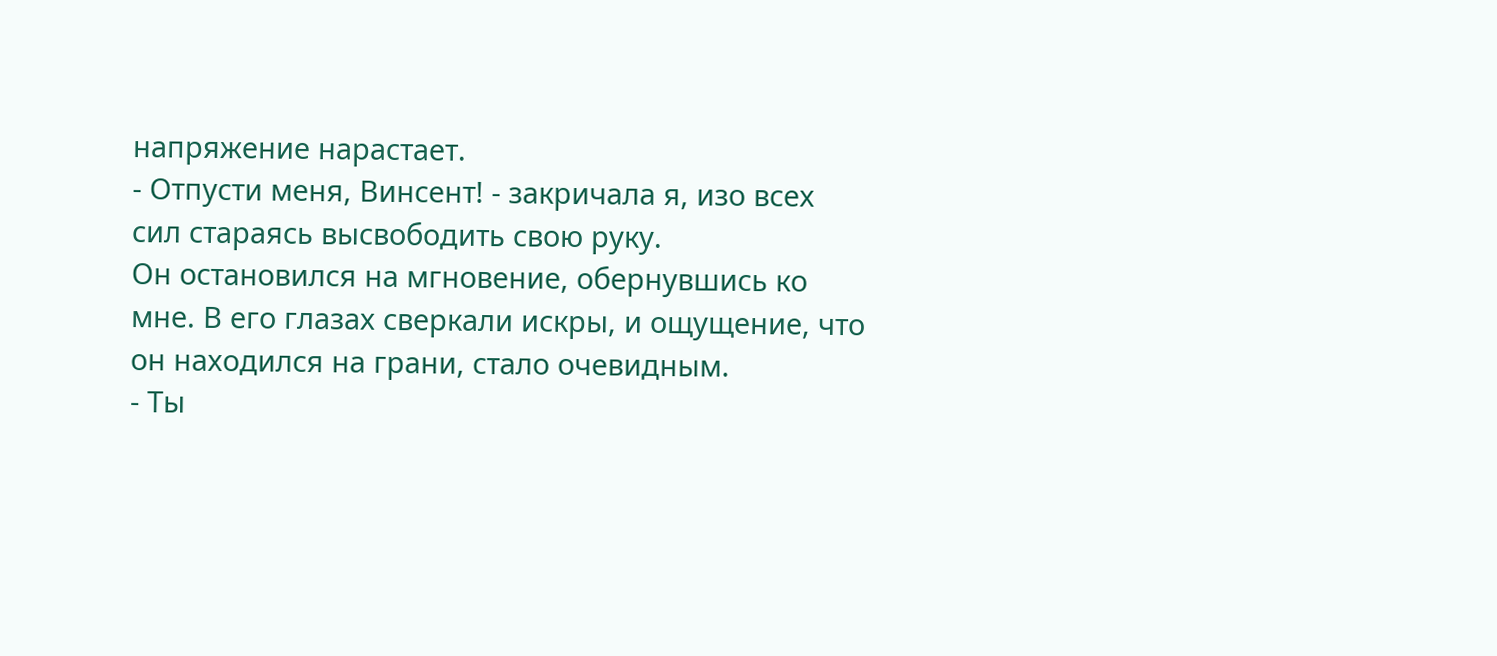напряжение нарастает.
- Отпусти меня, Винсент! - закричала я, изо всех сил стараясь высвободить свою руку.
Он остановился на мгновение, обернувшись ко мне. В его глазах сверкали искры, и ощущение, что он находился на грани, стало очевидным.
- Ты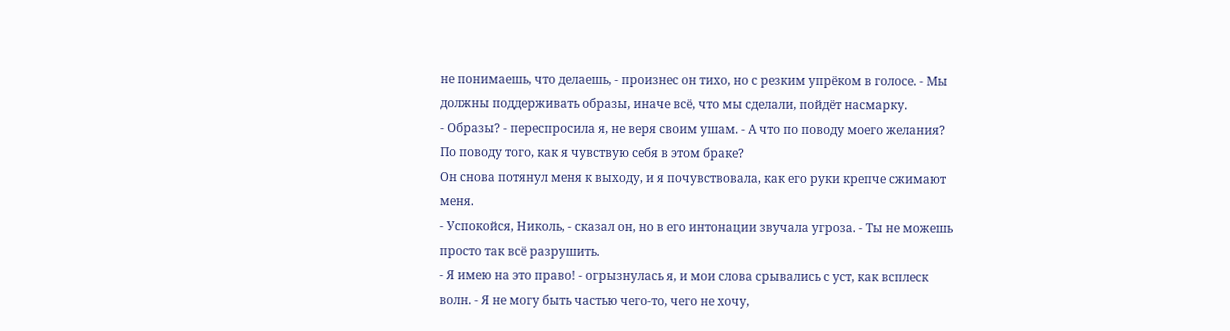не понимаешь, что делаешь, - произнес он тихо, но с резким упрёком в голосе. - Мы должны поддерживать образы, иначе всё, что мы сделали, пойдёт насмарку.
- Образы? - переспросила я, не веря своим ушам. - А что по поводу моего желания? По поводу того, как я чувствую себя в этом браке?
Он снова потянул меня к выходу, и я почувствовала, как его руки крепче сжимают меня.
- Успокойся, Николь, - сказал он, но в его интонации звучала угроза. - Ты не можешь просто так всё разрушить.
- Я имею на это право! - огрызнулась я, и мои слова срывались с уст, как всплеск волн. - Я не могу быть частью чего-то, чего не хочу,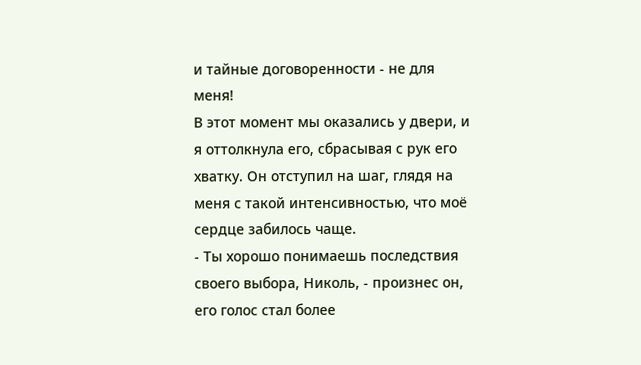и тайные договоренности - не для меня!
В этот момент мы оказались у двери, и я оттолкнула его, сбрасывая с рук его хватку. Он отступил на шаг, глядя на меня с такой интенсивностью, что моё сердце забилось чаще.
- Ты хорошо понимаешь последствия своего выбора, Николь, - произнес он, его голос стал более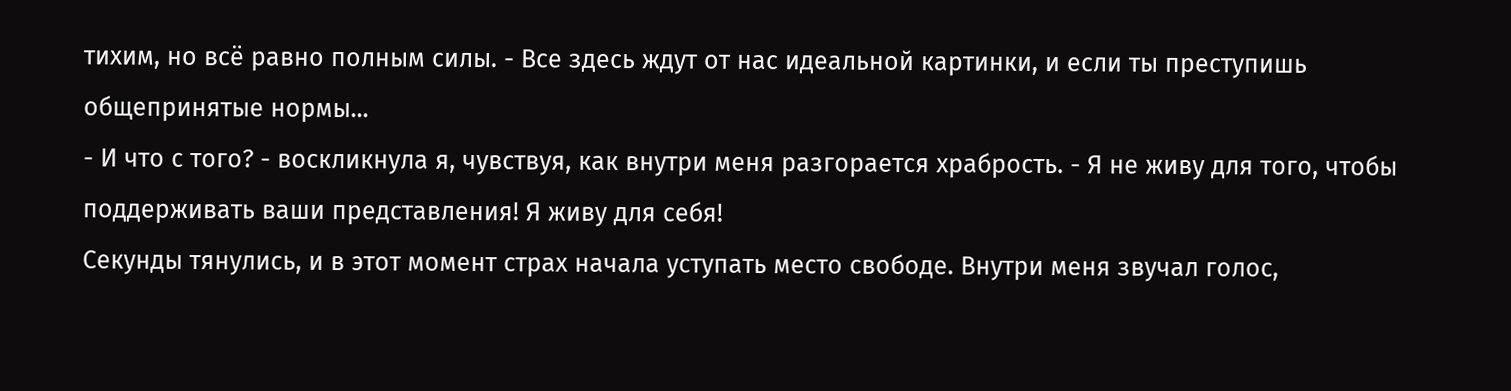тихим, но всё равно полным силы. - Все здесь ждут от нас идеальной картинки, и если ты преступишь общепринятые нормы...
- И что с того? - воскликнула я, чувствуя, как внутри меня разгорается храбрость. - Я не живу для того, чтобы поддерживать ваши представления! Я живу для себя!
Секунды тянулись, и в этот момент страх начала уступать место свободе. Внутри меня звучал голос,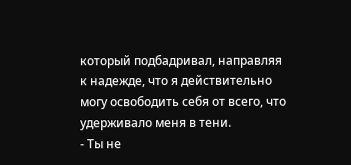который подбадривал, направляя к надежде, что я действительно могу освободить себя от всего, что удерживало меня в тени.
- Ты не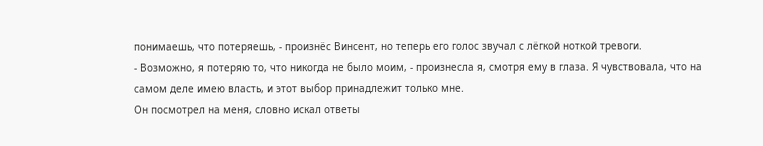понимаешь, что потеряешь, - произнёс Винсент, но теперь его голос звучал с лёгкой ноткой тревоги.
- Возможно, я потеряю то, что никогда не было моим, - произнесла я, смотря ему в глаза. Я чувствовала, что на самом деле имею власть, и этот выбор принадлежит только мне.
Он посмотрел на меня, словно искал ответы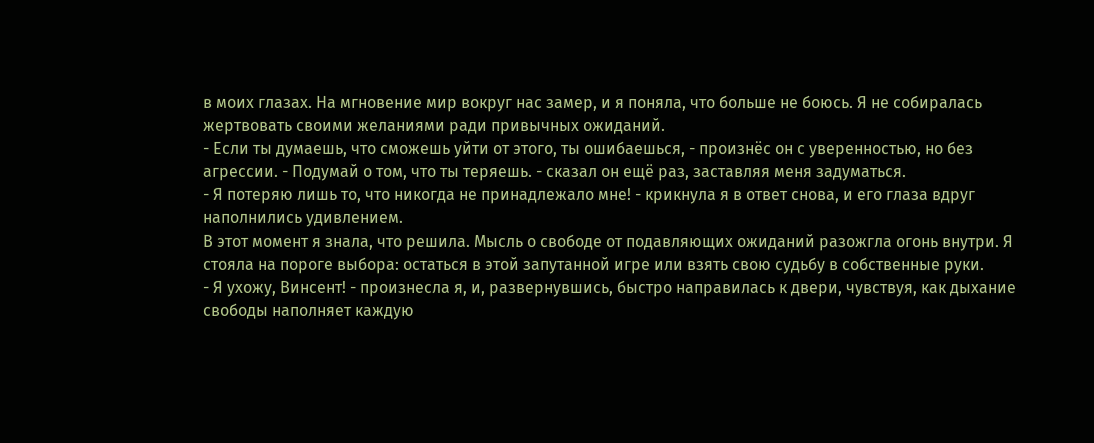в моих глазах. На мгновение мир вокруг нас замер, и я поняла, что больше не боюсь. Я не собиралась жертвовать своими желаниями ради привычных ожиданий.
- Если ты думаешь, что сможешь уйти от этого, ты ошибаешься, - произнёс он с уверенностью, но без агрессии. - Подумай о том, что ты теряешь. - сказал он ещё раз, заставляя меня задуматься.
- Я потеряю лишь то, что никогда не принадлежало мне! - крикнула я в ответ снова, и его глаза вдруг наполнились удивлением.
В этот момент я знала, что решила. Мысль о свободе от подавляющих ожиданий разожгла огонь внутри. Я стояла на пороге выбора: остаться в этой запутанной игре или взять свою судьбу в собственные руки.
- Я ухожу, Винсент! - произнесла я, и, развернувшись, быстро направилась к двери, чувствуя, как дыхание свободы наполняет каждую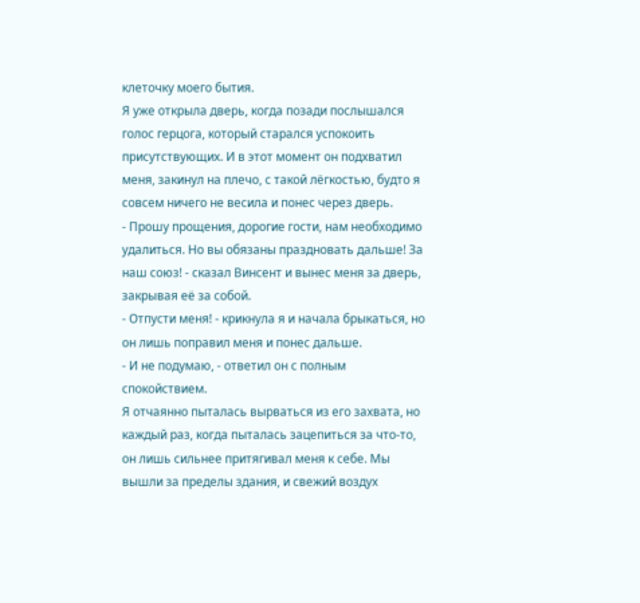клеточку моего бытия.
Я уже открыла дверь, когда позади послышался голос герцога, который старался успокоить присутствующих. И в этот момент он подхватил меня, закинул на плечо, с такой лёгкостью, будто я совсем ничего не весила и понес через дверь.
- Прошу прощения, дорогие гости, нам необходимо удалиться. Но вы обязаны праздновать дальше! За наш союз! - сказал Винсент и вынес меня за дверь, закрывая её за собой.
- Отпусти меня! - крикнула я и начала брыкаться, но он лишь поправил меня и понес дальше.
- И не подумаю, - ответил он с полным спокойствием.
Я отчаянно пыталась вырваться из его захвата, но каждый раз, когда пыталась зацепиться за что-то, он лишь сильнее притягивал меня к себе. Мы вышли за пределы здания, и свежий воздух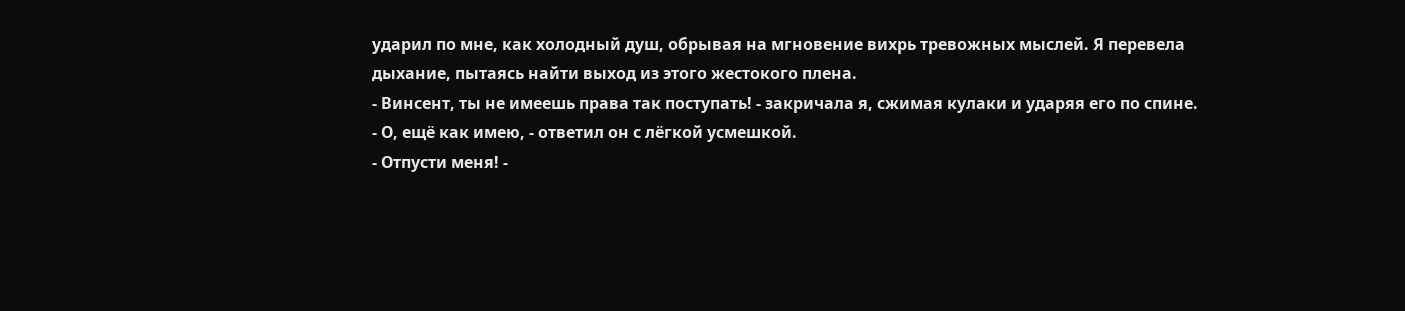ударил по мне, как холодный душ, обрывая на мгновение вихрь тревожных мыслей. Я перевела дыхание, пытаясь найти выход из этого жестокого плена.
- Винсент, ты не имеешь права так поступать! - закричала я, сжимая кулаки и ударяя его по спине.
- О, ещё как имею, - ответил он с лёгкой усмешкой.
- Отпусти меня! -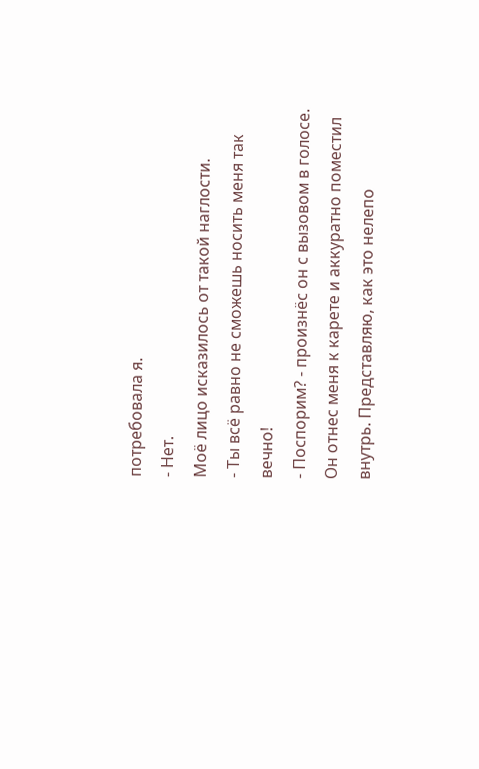потребовала я.
- Нет.
Моё лицо исказилось от такой наглости.
- Ты всё равно не сможешь носить меня так вечно!
- Поспорим? - произнёс он с вызовом в голосе.
Он отнес меня к карете и аккуратно поместил внутрь. Представляю, как это нелепо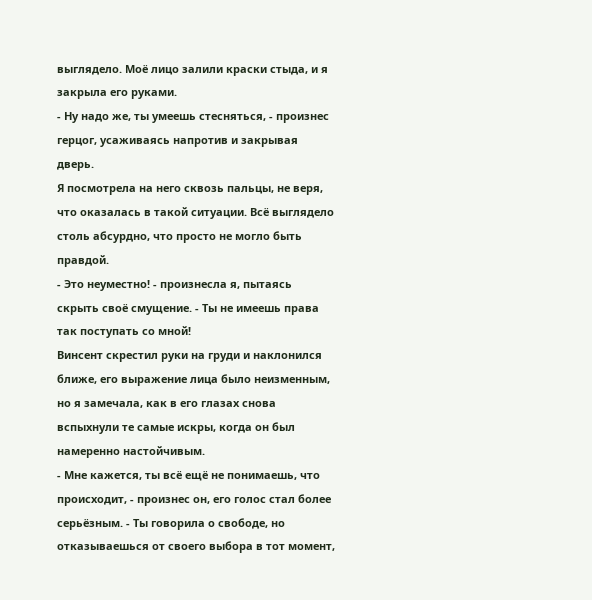выглядело. Моё лицо залили краски стыда, и я закрыла его руками.
- Ну надо же, ты умеешь стесняться, - произнес герцог, усаживаясь напротив и закрывая дверь.
Я посмотрела на него сквозь пальцы, не веря, что оказалась в такой ситуации. Всё выглядело столь абсурдно, что просто не могло быть правдой.
- Это неуместно! - произнесла я, пытаясь скрыть своё смущение. - Ты не имеешь права так поступать со мной!
Винсент скрестил руки на груди и наклонился ближе, его выражение лица было неизменным, но я замечала, как в его глазах снова вспыхнули те самые искры, когда он был намеренно настойчивым.
- Мне кажется, ты всё ещё не понимаешь, что происходит, - произнес он, его голос стал более серьёзным. - Ты говорила о свободе, но отказываешься от своего выбора в тот момент,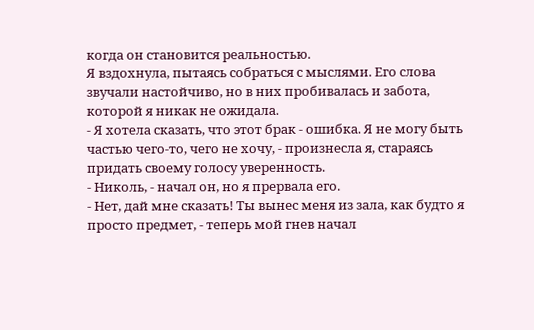когда он становится реальностью.
Я вздохнула, пытаясь собраться с мыслями. Его слова звучали настойчиво, но в них пробивалась и забота, которой я никак не ожидала.
- Я хотела сказать, что этот брак - ошибка. Я не могу быть частью чего-то, чего не хочу, - произнесла я, стараясь придать своему голосу уверенность.
- Николь, - начал он, но я прервала его.
- Нет, дай мне сказать! Ты вынес меня из зала, как будто я просто предмет, - теперь мой гнев начал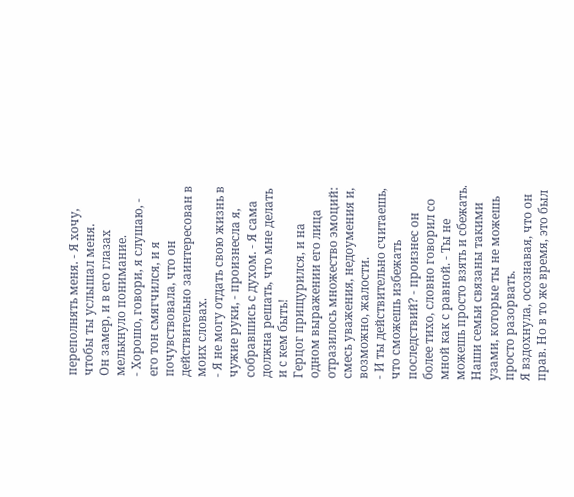переполнять меня. - Я хочу, чтобы ты услышал меня.
Он замер, и в его глазах мелькнуло понимание.
- Хорошо, говори, я слушаю, - его тон смягчился, и я почувствовала, что он действительно заинтересован в моих словах.
- Я не могу отдать свою жизнь в чужие руки, - произнесла я, собравшись с духом. - Я сама должна решать, что мне делать и с кем быть!
Герцог прищурился, и на одном выражении его лица отразилось множество эмоций: смесь уважения, недоумения и, возможно, жалости.
- И ты действительно считаешь, что сможешь избежать последствий? - произнес он более тихо, словно говорил со мной как с равной. - Ты не можешь просто взять и сбежать. Наши семьи связаны такими узами, которые ты не можешь просто разорвать.
Я вздохнула, осознавая, что он прав. Но в то же время, это был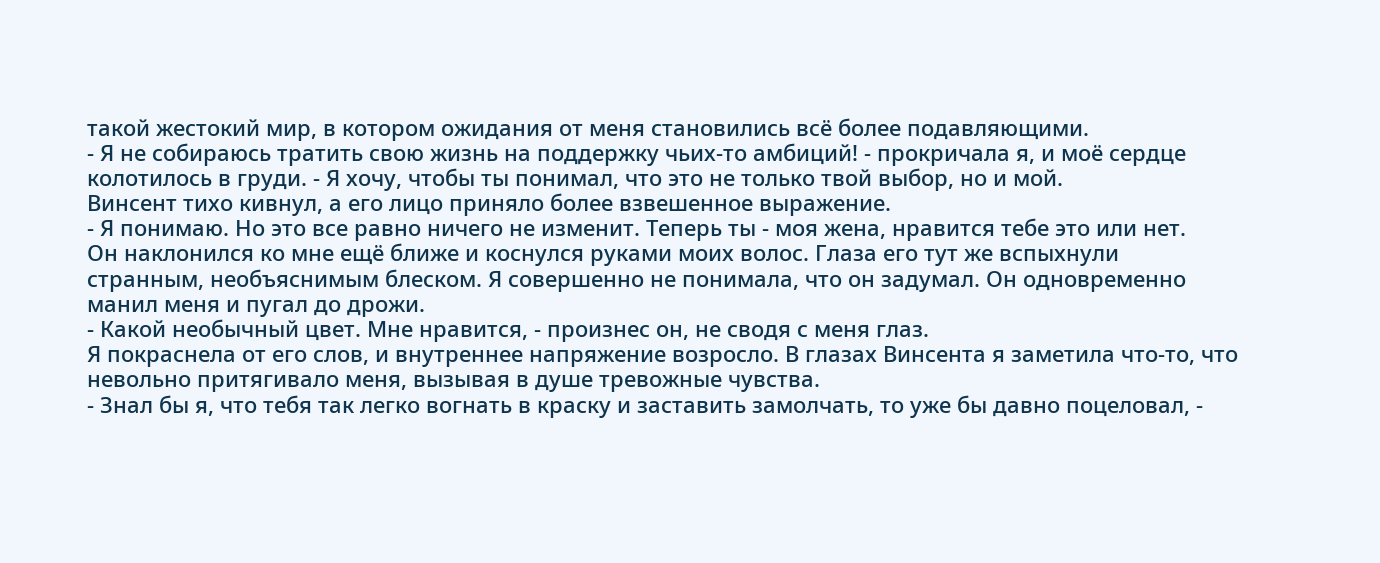такой жестокий мир, в котором ожидания от меня становились всё более подавляющими.
- Я не собираюсь тратить свою жизнь на поддержку чьих-то амбиций! - прокричала я, и моё сердце колотилось в груди. - Я хочу, чтобы ты понимал, что это не только твой выбор, но и мой.
Винсент тихо кивнул, а его лицо приняло более взвешенное выражение.
- Я понимаю. Но это все равно ничего не изменит. Теперь ты - моя жена, нравится тебе это или нет.
Он наклонился ко мне ещё ближе и коснулся руками моих волос. Глаза его тут же вспыхнули странным, необъяснимым блеском. Я совершенно не понимала, что он задумал. Он одновременно манил меня и пугал до дрожи.
- Какой необычный цвет. Мне нравится, - произнес он, не сводя с меня глаз.
Я покраснела от его слов, и внутреннее напряжение возросло. В глазах Винсента я заметила что-то, что невольно притягивало меня, вызывая в душе тревожные чувства.
- Знал бы я, что тебя так легко вогнать в краску и заставить замолчать, то уже бы давно поцеловал, -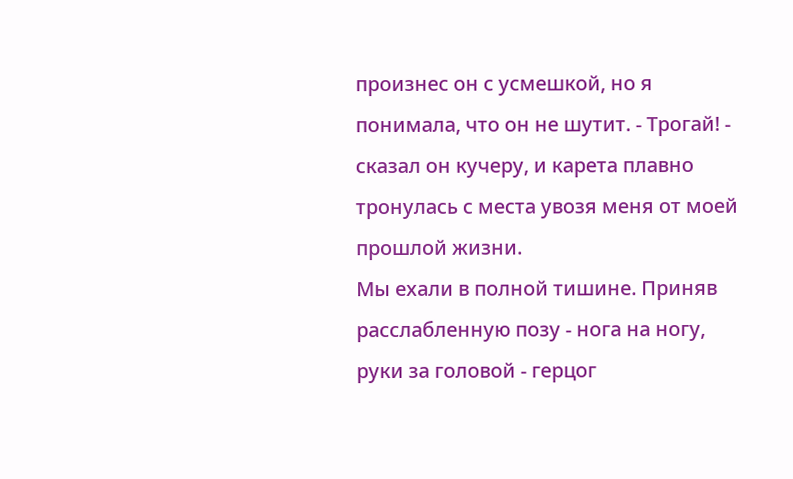произнес он с усмешкой, но я понимала, что он не шутит. - Трогай! - сказал он кучеру, и карета плавно тронулась с места увозя меня от моей прошлой жизни.
Мы ехали в полной тишине. Приняв расслабленную позу - нога на ногу, руки за головой - герцог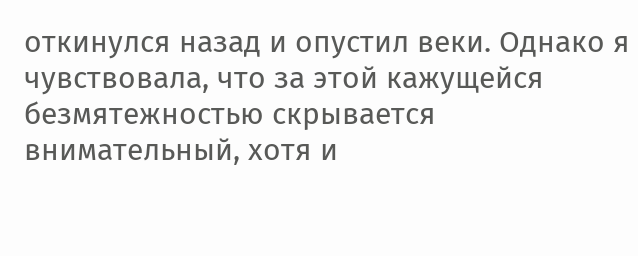откинулся назад и опустил веки. Однако я чувствовала, что за этой кажущейся безмятежностью скрывается внимательный, хотя и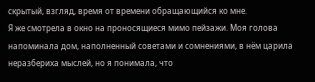скрытый, взгляд, время от времени обращающийся ко мне.
Я же смотрела в окно на проносящиеся мимо пейзажи. Моя голова напоминала дом, наполненный советами и сомнениями, в нём царила неразбериха мыслей, но я понимала, что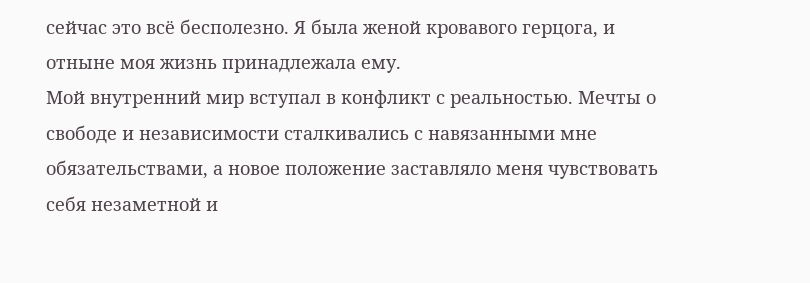сейчас это всё бесполезно. Я была женой кровавого герцога, и отныне моя жизнь принадлежала ему.
Мой внутренний мир вступал в конфликт с реальностью. Мечты о свободе и независимости сталкивались с навязанными мне обязательствами, а новое положение заставляло меня чувствовать себя незаметной и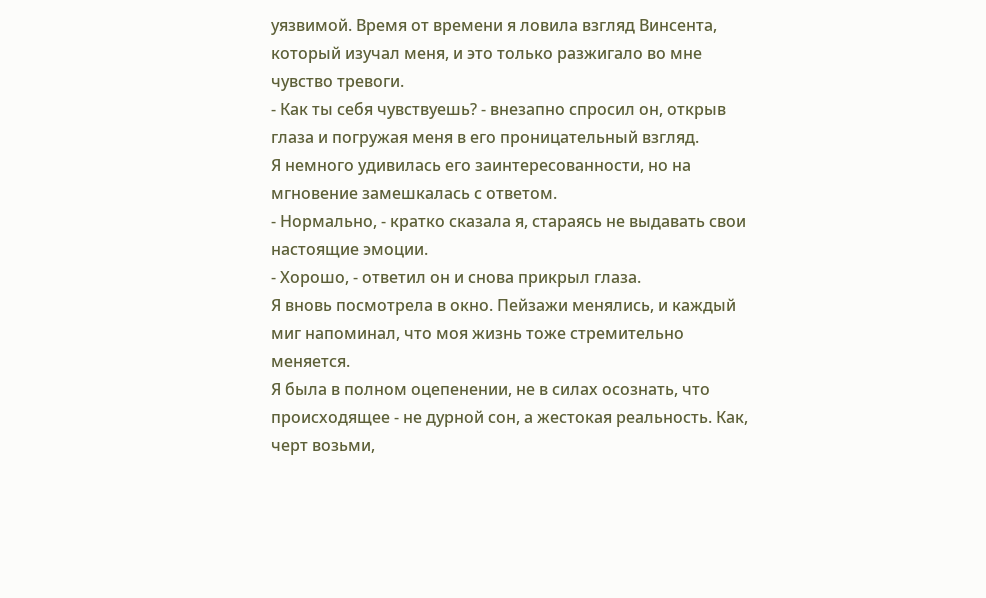уязвимой. Время от времени я ловила взгляд Винсента, который изучал меня, и это только разжигало во мне чувство тревоги.
- Как ты себя чувствуешь? - внезапно спросил он, открыв глаза и погружая меня в его проницательный взгляд.
Я немного удивилась его заинтересованности, но на мгновение замешкалась с ответом.
- Нормально, - кратко сказала я, стараясь не выдавать свои настоящие эмоции.
- Хорошо, - ответил он и снова прикрыл глаза.
Я вновь посмотрела в окно. Пейзажи менялись, и каждый миг напоминал, что моя жизнь тоже стремительно меняется.
Я была в полном оцепенении, не в силах осознать, что происходящее - не дурной сон, а жестокая реальность. Как, черт возьми,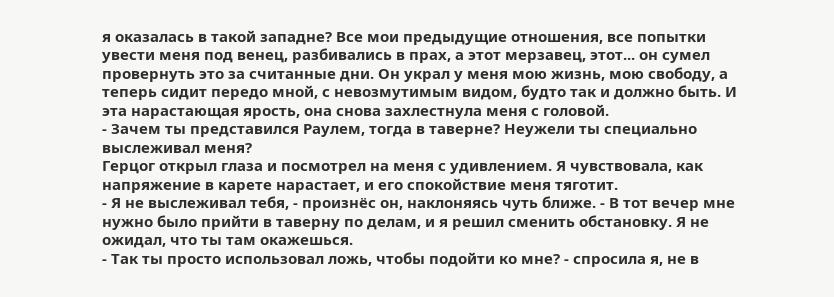я оказалась в такой западне? Все мои предыдущие отношения, все попытки увести меня под венец, разбивались в прах, а этот мерзавец, этот... он сумел провернуть это за считанные дни. Он украл у меня мою жизнь, мою свободу, а теперь сидит передо мной, с невозмутимым видом, будто так и должно быть. И эта нарастающая ярость, она снова захлестнула меня с головой.
- Зачем ты представился Раулем, тогда в таверне? Неужели ты специально выслеживал меня?
Герцог открыл глаза и посмотрел на меня с удивлением. Я чувствовала, как напряжение в карете нарастает, и его спокойствие меня тяготит.
- Я не выслеживал тебя, - произнёс он, наклоняясь чуть ближе. - В тот вечер мне нужно было прийти в таверну по делам, и я решил сменить обстановку. Я не ожидал, что ты там окажешься.
- Так ты просто использовал ложь, чтобы подойти ко мне? - спросила я, не в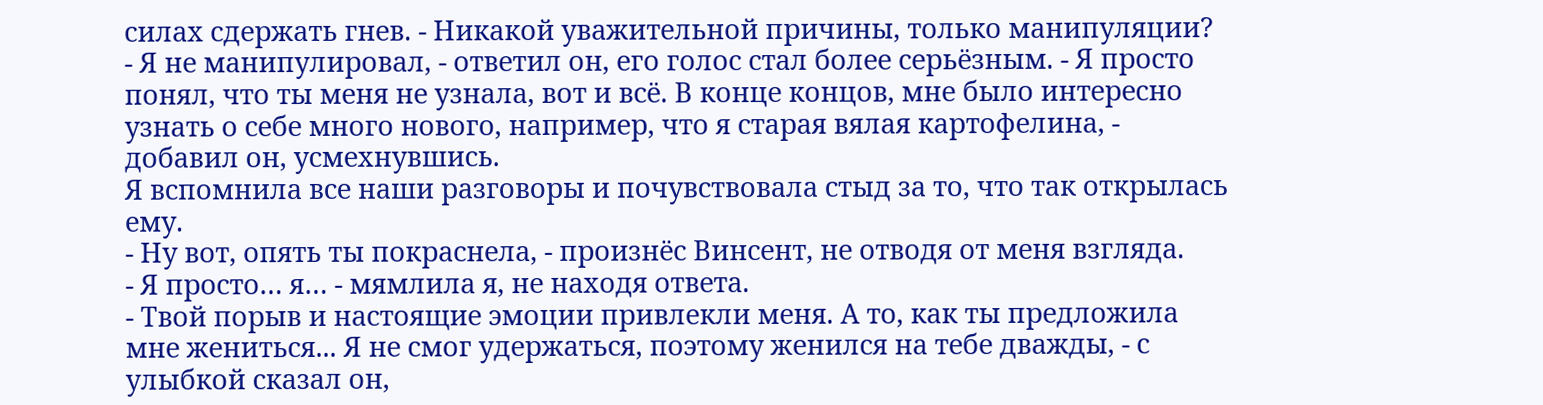силах сдержать гнев. - Никакой уважительной причины, только манипуляции?
- Я не манипулировал, - ответил он, его голос стал более серьёзным. - Я просто понял, что ты меня не узнала, вот и всё. В конце концов, мне было интересно узнать о себе много нового, например, что я старая вялая картофелина, - добавил он, усмехнувшись.
Я вспомнила все наши разговоры и почувствовала стыд за то, что так открылась ему.
- Ну вот, опять ты покраснела, - произнёс Винсент, не отводя от меня взгляда.
- Я просто… я… - мямлила я, не находя ответа.
- Твой порыв и настоящие эмоции привлекли меня. А то, как ты предложила мне жениться... Я не смог удержаться, поэтому женился на тебе дважды, - с улыбкой сказал он,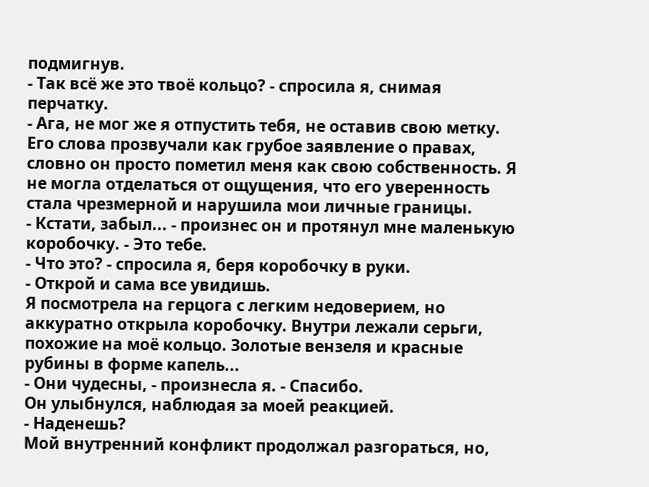подмигнув.
- Так всё же это твоё кольцо? - спросила я, снимая перчатку.
- Ага, не мог же я отпустить тебя, не оставив свою метку.
Его слова прозвучали как грубое заявление о правах, словно он просто пометил меня как свою собственность. Я не могла отделаться от ощущения, что его уверенность стала чрезмерной и нарушила мои личные границы.
- Кстати, забыл... - произнес он и протянул мне маленькую коробочку. - Это тебе.
- Что это? - спросила я, беря коробочку в руки.
- Открой и сама все увидишь.
Я посмотрела на герцога с легким недоверием, но аккуратно открыла коробочку. Внутри лежали серьги, похожие на моё кольцо. Золотые вензеля и красные рубины в форме капель...
- Они чудесны, - произнесла я. - Спасибо.
Он улыбнулся, наблюдая за моей реакцией.
- Наденешь?
Мой внутренний конфликт продолжал разгораться, но,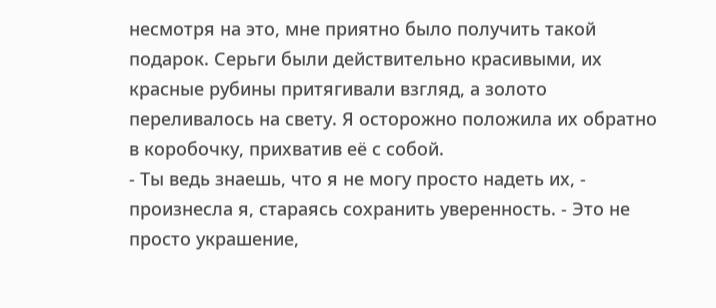несмотря на это, мне приятно было получить такой подарок. Серьги были действительно красивыми, их красные рубины притягивали взгляд, а золото переливалось на свету. Я осторожно положила их обратно в коробочку, прихватив её с собой.
- Ты ведь знаешь, что я не могу просто надеть их, - произнесла я, стараясь сохранить уверенность. - Это не просто украшение,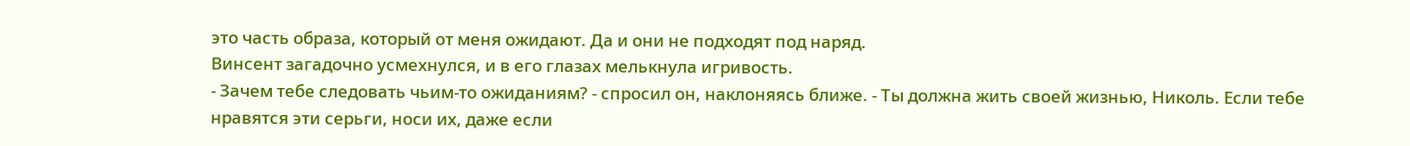это часть образа, который от меня ожидают. Да и они не подходят под наряд.
Винсент загадочно усмехнулся, и в его глазах мелькнула игривость.
- Зачем тебе следовать чьим-то ожиданиям? - спросил он, наклоняясь ближе. - Ты должна жить своей жизнью, Николь. Если тебе нравятся эти серьги, носи их, даже если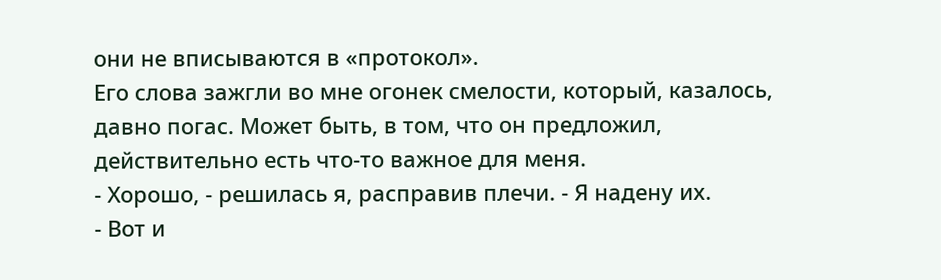они не вписываются в «протокол».
Его слова зажгли во мне огонек смелости, который, казалось, давно погас. Может быть, в том, что он предложил, действительно есть что-то важное для меня.
- Хорошо, - решилась я, расправив плечи. - Я надену их.
- Вот и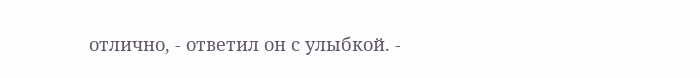отлично, - ответил он с улыбкой. -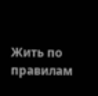Жить по правилам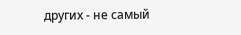других - не самый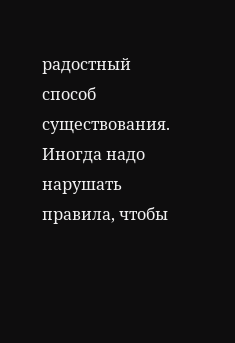радостный способ существования. Иногда надо нарушать правила, чтобы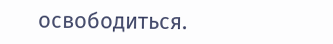освободиться.